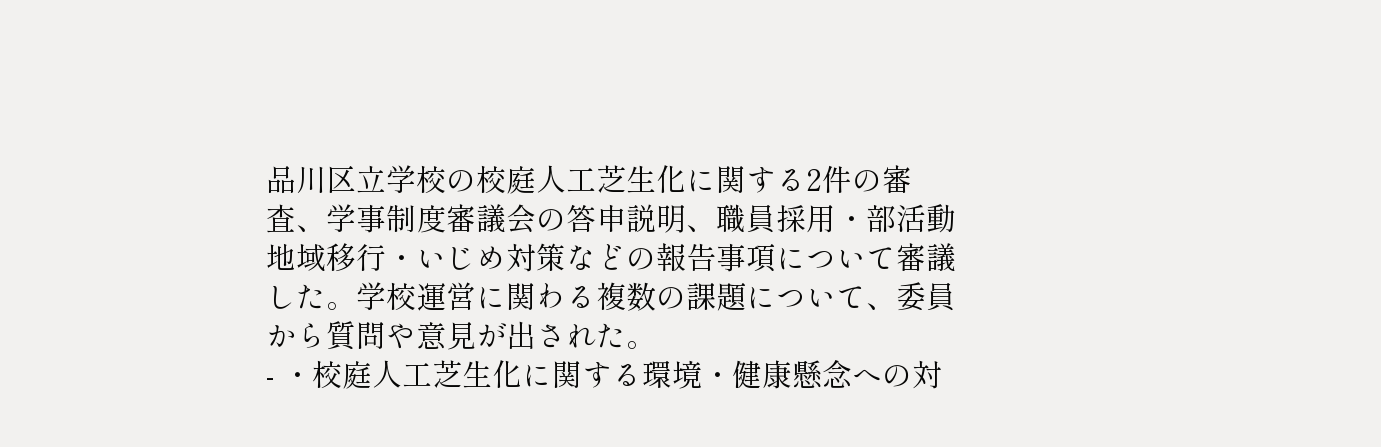品川区立学校の校庭人工芝生化に関する2件の審査、学事制度審議会の答申説明、職員採用・部活動地域移行・いじめ対策などの報告事項について審議した。学校運営に関わる複数の課題について、委員から質問や意見が出された。
- ・校庭人工芝生化に関する環境・健康懸念への対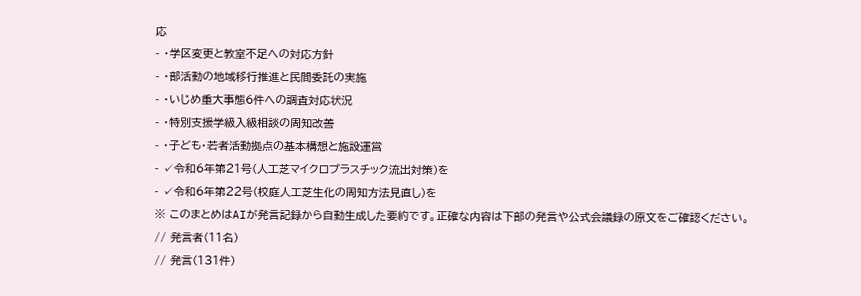応
- ・学区変更と教室不足への対応方針
- ・部活動の地域移行推進と民間委託の実施
- ・いじめ重大事態6件への調査対応状況
- ・特別支援学級入級相談の周知改善
- ・子ども・若者活動拠点の基本構想と施設運営
- ✓令和6年第21号(人工芝マイクロプラスチック流出対策)を
- ✓令和6年第22号(校庭人工芝生化の周知方法見直し)を
※ このまとめはAIが発言記録から自動生成した要約です。正確な内容は下部の発言や公式会議録の原文をご確認ください。
// 発言者(11名)
// 発言(131件)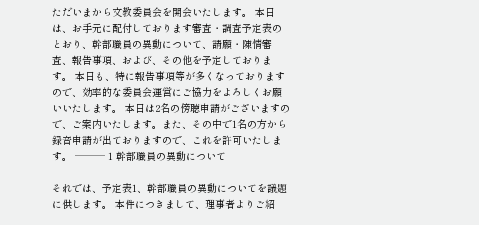ただいまから文教委員会を開会いたします。 本日は、お手元に配付しております審査・調査予定表のとおり、幹部職員の異動について、請願・陳情審査、報告事項、および、その他を予定しております。 本日も、特に報告事項等が多くなっておりますので、効率的な委員会運営にご協力をよろしくお願いいたします。 本日は2名の傍聴申請がございますので、ご案内いたします。また、その中で1名の方から録音申請が出ておりますので、これを許可いたします。 ─── 1 幹部職員の異動について

それでは、予定表1、幹部職員の異動についてを議題に供します。 本件につきまして、理事者よりご紹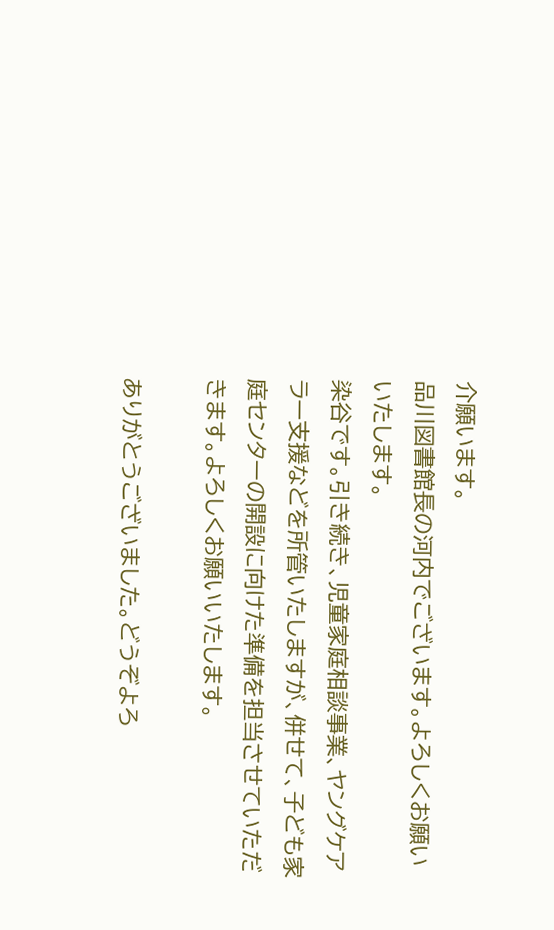介願います。
品川図書館長の河内でございます。よろしくお願いいたします。
染谷です。引き続き、児童家庭相談事業、ヤングケアラー支援などを所管いたしますが、併せて、子ども家庭センターの開設に向けた準備を担当させていただきます。よろしくお願いいたします。

ありがとうございました。どうぞよろ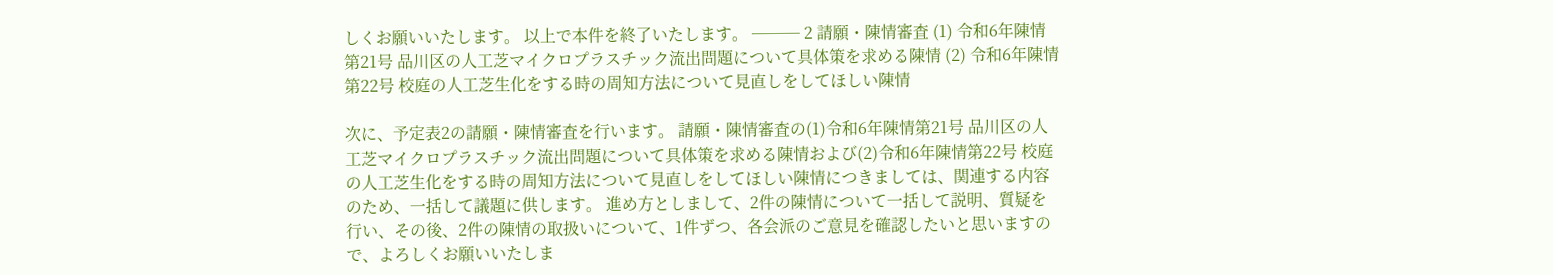しくお願いいたします。 以上で本件を終了いたします。 ─── 2 請願・陳情審査 (1) 令和6年陳情第21号 品川区の人工芝マイクロプラスチック流出問題について具体策を求める陳情 (2) 令和6年陳情第22号 校庭の人工芝生化をする時の周知方法について見直しをしてほしい陳情

次に、予定表2の請願・陳情審査を行います。 請願・陳情審査の(1)令和6年陳情第21号 品川区の人工芝マイクロプラスチック流出問題について具体策を求める陳情および(2)令和6年陳情第22号 校庭の人工芝生化をする時の周知方法について見直しをしてほしい陳情につきましては、関連する内容のため、一括して議題に供します。 進め方としまして、2件の陳情について一括して説明、質疑を行い、その後、2件の陳情の取扱いについて、1件ずつ、各会派のご意見を確認したいと思いますので、よろしくお願いいたしま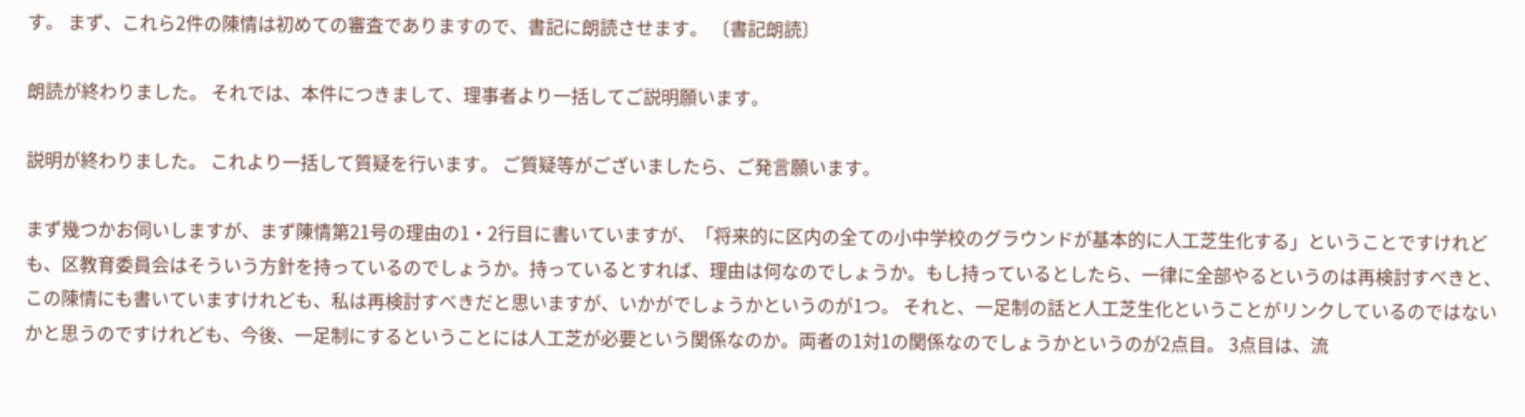す。 まず、これら2件の陳情は初めての審査でありますので、書記に朗読させます。 〔書記朗読〕

朗読が終わりました。 それでは、本件につきまして、理事者より一括してご説明願います。

説明が終わりました。 これより一括して質疑を行います。 ご質疑等がございましたら、ご発言願います。

まず幾つかお伺いしますが、まず陳情第21号の理由の1・2行目に書いていますが、「将来的に区内の全ての小中学校のグラウンドが基本的に人工芝生化する」ということですけれども、区教育委員会はそういう方針を持っているのでしょうか。持っているとすれば、理由は何なのでしょうか。もし持っているとしたら、一律に全部やるというのは再検討すべきと、この陳情にも書いていますけれども、私は再検討すべきだと思いますが、いかがでしょうかというのが1つ。 それと、一足制の話と人工芝生化ということがリンクしているのではないかと思うのですけれども、今後、一足制にするということには人工芝が必要という関係なのか。両者の1対1の関係なのでしょうかというのが2点目。 3点目は、流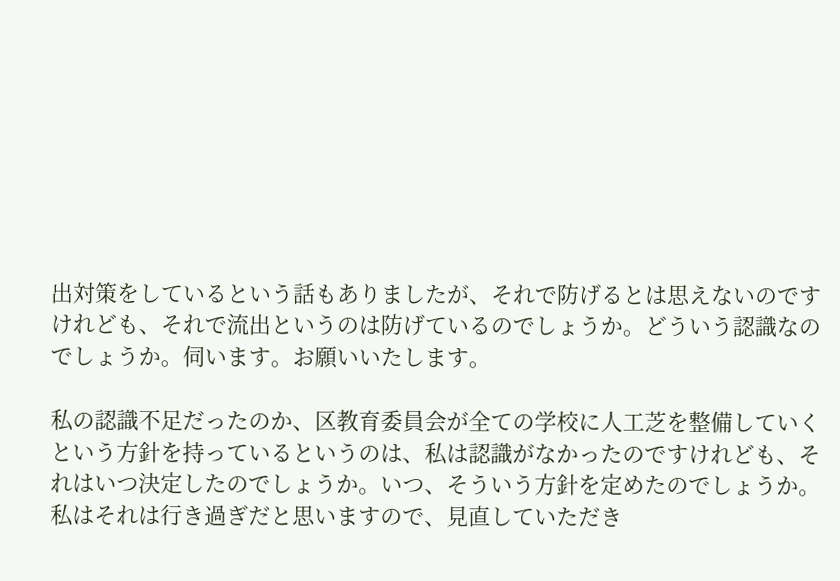出対策をしているという話もありましたが、それで防げるとは思えないのですけれども、それで流出というのは防げているのでしょうか。どういう認識なのでしょうか。伺います。お願いいたします。

私の認識不足だったのか、区教育委員会が全ての学校に人工芝を整備していくという方針を持っているというのは、私は認識がなかったのですけれども、それはいつ決定したのでしょうか。いつ、そういう方針を定めたのでしょうか。私はそれは行き過ぎだと思いますので、見直していただき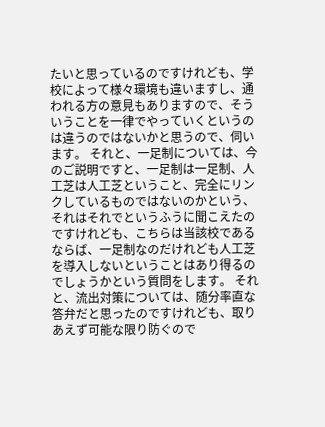たいと思っているのですけれども、学校によって様々環境も違いますし、通われる方の意見もありますので、そういうことを一律でやっていくというのは違うのではないかと思うので、伺います。 それと、一足制については、今のご説明ですと、一足制は一足制、人工芝は人工芝ということ、完全にリンクしているものではないのかという、それはそれでというふうに聞こえたのですけれども、こちらは当該校であるならば、一足制なのだけれども人工芝を導入しないということはあり得るのでしょうかという質問をします。 それと、流出対策については、随分率直な答弁だと思ったのですけれども、取りあえず可能な限り防ぐので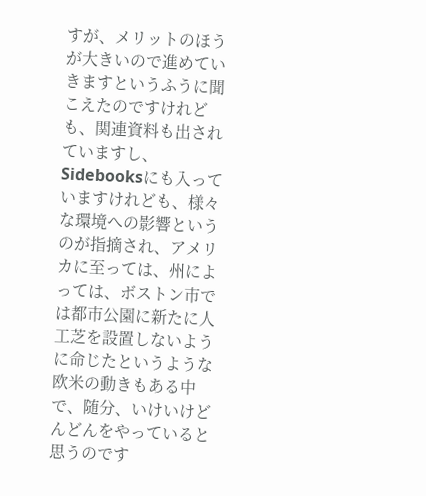すが、メリットのほうが大きいので進めていきますというふうに聞こえたのですけれども、関連資料も出されていますし、Sidebooksにも入っていますけれども、様々な環境への影響というのが指摘され、アメリカに至っては、州によっては、ボストン市では都市公園に新たに人工芝を設置しないように命じたというような欧米の動きもある中で、随分、いけいけどんどんをやっていると思うのです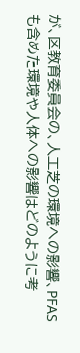が、区教育委員会の、人工芝の環境への影響、PFASも含めた環境や人体への影響はどのように考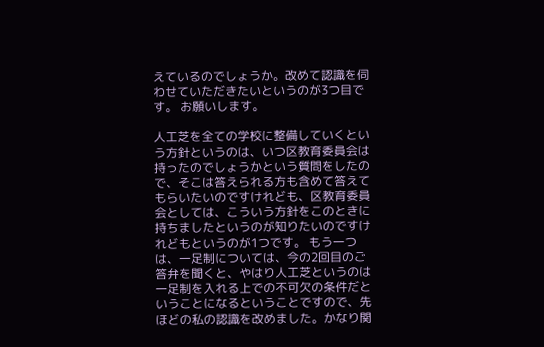えているのでしょうか。改めて認識を伺わせていただきたいというのが3つ目です。 お願いします。

人工芝を全ての学校に整備していくという方針というのは、いつ区教育委員会は持ったのでしょうかという質問をしたので、そこは答えられる方も含めて答えてもらいたいのですけれども、区教育委員会としては、こういう方針をこのときに持ちましたというのが知りたいのですけれどもというのが1つです。 もう一つは、一足制については、今の2回目のご答弁を聞くと、やはり人工芝というのは一足制を入れる上での不可欠の条件だということになるということですので、先ほどの私の認識を改めました。かなり関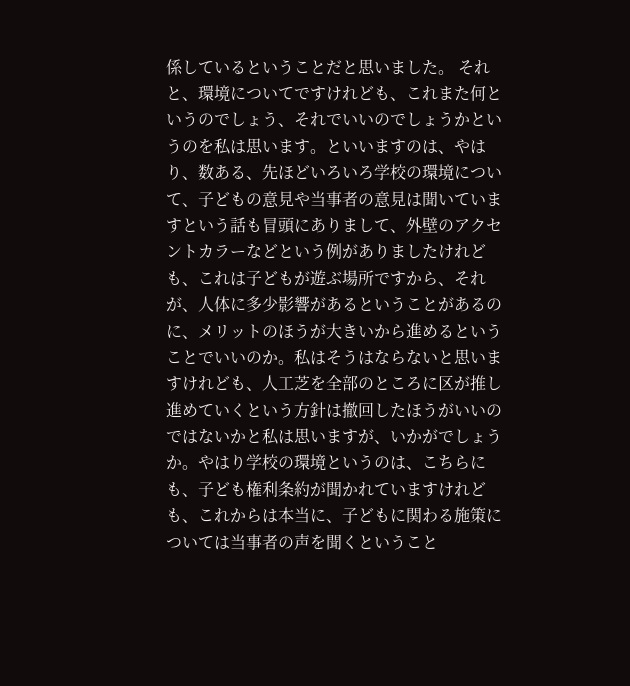係しているということだと思いました。 それと、環境についてですけれども、これまた何というのでしょう、それでいいのでしょうかというのを私は思います。といいますのは、やはり、数ある、先ほどいろいろ学校の環境について、子どもの意見や当事者の意見は聞いていますという話も冒頭にありまして、外壁のアクセントカラーなどという例がありましたけれども、これは子どもが遊ぶ場所ですから、それが、人体に多少影響があるということがあるのに、メリットのほうが大きいから進めるということでいいのか。私はそうはならないと思いますけれども、人工芝を全部のところに区が推し進めていくという方針は撤回したほうがいいのではないかと私は思いますが、いかがでしょうか。やはり学校の環境というのは、こちらにも、子ども権利条約が聞かれていますけれども、これからは本当に、子どもに関わる施策については当事者の声を聞くということ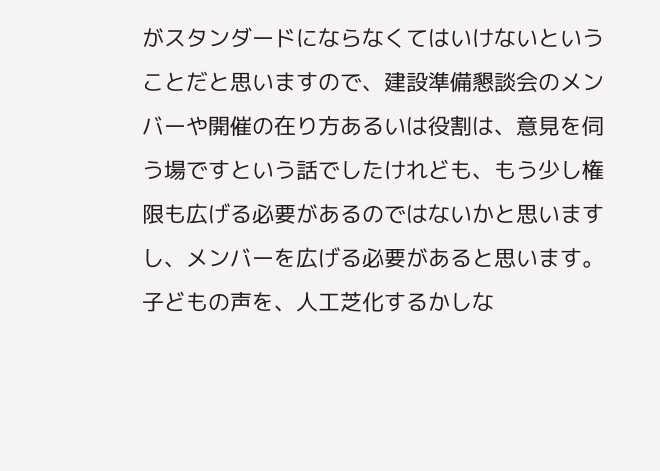がスタンダードにならなくてはいけないということだと思いますので、建設準備懇談会のメンバーや開催の在り方あるいは役割は、意見を伺う場ですという話でしたけれども、もう少し権限も広げる必要があるのではないかと思いますし、メンバーを広げる必要があると思います。子どもの声を、人工芝化するかしな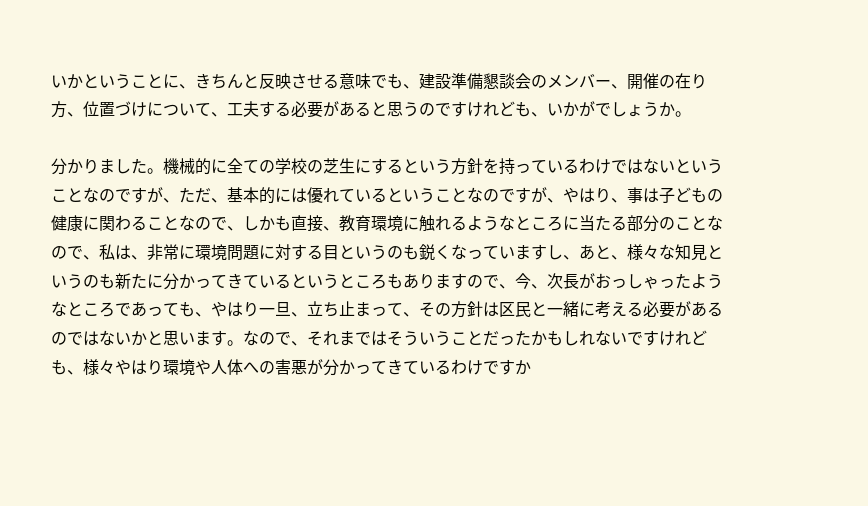いかということに、きちんと反映させる意味でも、建設準備懇談会のメンバー、開催の在り方、位置づけについて、工夫する必要があると思うのですけれども、いかがでしょうか。

分かりました。機械的に全ての学校の芝生にするという方針を持っているわけではないということなのですが、ただ、基本的には優れているということなのですが、やはり、事は子どもの健康に関わることなので、しかも直接、教育環境に触れるようなところに当たる部分のことなので、私は、非常に環境問題に対する目というのも鋭くなっていますし、あと、様々な知見というのも新たに分かってきているというところもありますので、今、次長がおっしゃったようなところであっても、やはり一旦、立ち止まって、その方針は区民と一緒に考える必要があるのではないかと思います。なので、それまではそういうことだったかもしれないですけれども、様々やはり環境や人体への害悪が分かってきているわけですか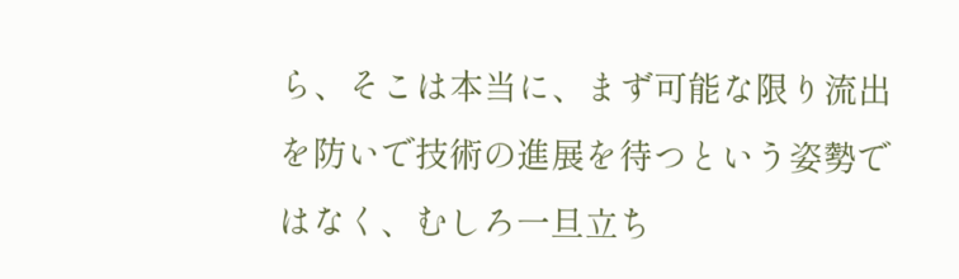ら、そこは本当に、まず可能な限り流出を防いで技術の進展を待つという姿勢ではなく、むしろ一旦立ち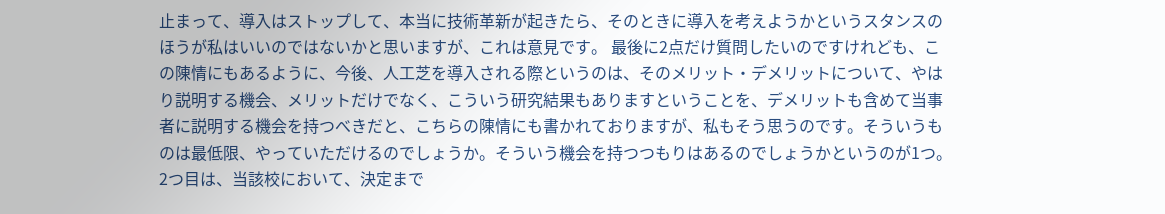止まって、導入はストップして、本当に技術革新が起きたら、そのときに導入を考えようかというスタンスのほうが私はいいのではないかと思いますが、これは意見です。 最後に2点だけ質問したいのですけれども、この陳情にもあるように、今後、人工芝を導入される際というのは、そのメリット・デメリットについて、やはり説明する機会、メリットだけでなく、こういう研究結果もありますということを、デメリットも含めて当事者に説明する機会を持つべきだと、こちらの陳情にも書かれておりますが、私もそう思うのです。そういうものは最低限、やっていただけるのでしょうか。そういう機会を持つつもりはあるのでしょうかというのが1つ。 2つ目は、当該校において、決定まで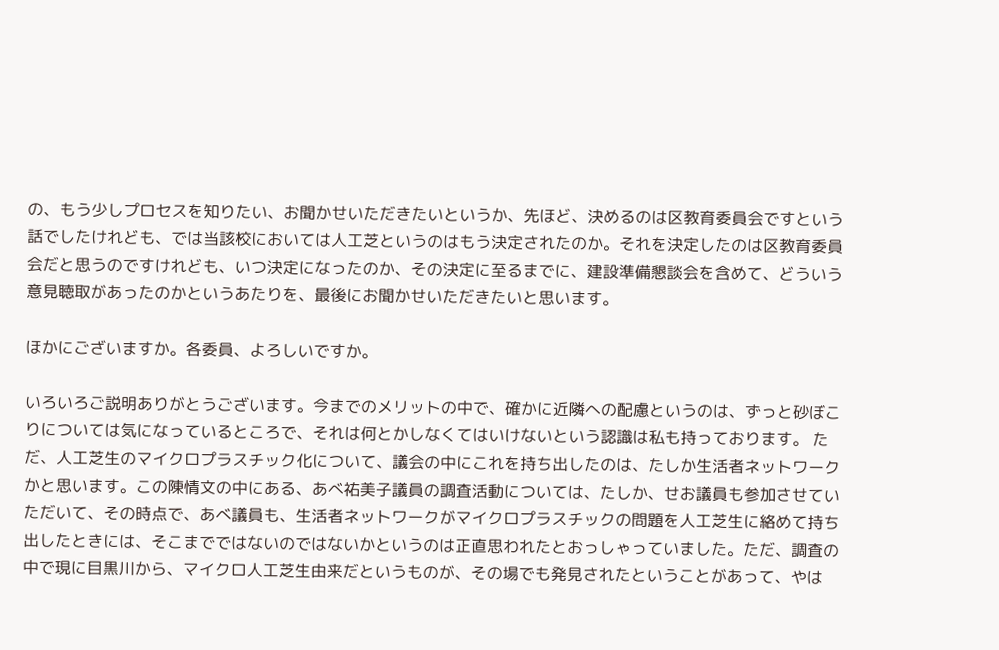の、もう少しプロセスを知りたい、お聞かせいただきたいというか、先ほど、決めるのは区教育委員会ですという話でしたけれども、では当該校においては人工芝というのはもう決定されたのか。それを決定したのは区教育委員会だと思うのですけれども、いつ決定になったのか、その決定に至るまでに、建設準備懇談会を含めて、どういう意見聴取があったのかというあたりを、最後にお聞かせいただきたいと思います。

ほかにございますか。各委員、よろしいですか。

いろいろご説明ありがとうございます。今までのメリットの中で、確かに近隣への配慮というのは、ずっと砂ぼこりについては気になっているところで、それは何とかしなくてはいけないという認識は私も持っております。 ただ、人工芝生のマイクロプラスチック化について、議会の中にこれを持ち出したのは、たしか生活者ネットワークかと思います。この陳情文の中にある、あべ祐美子議員の調査活動については、たしか、せお議員も参加させていただいて、その時点で、あべ議員も、生活者ネットワークがマイクロプラスチックの問題を人工芝生に絡めて持ち出したときには、そこまでではないのではないかというのは正直思われたとおっしゃっていました。ただ、調査の中で現に目黒川から、マイクロ人工芝生由来だというものが、その場でも発見されたということがあって、やは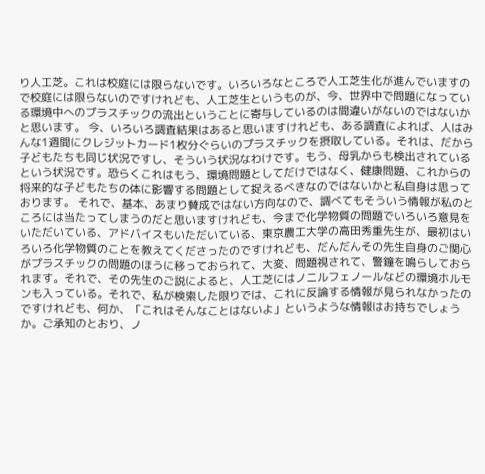り人工芝。これは校庭には限らないです。いろいろなところで人工芝生化が進んでいますので校庭には限らないのですけれども、人工芝生というものが、今、世界中で問題になっている環境中へのプラスチックの流出ということに寄与しているのは間違いがないのではないかと思います。 今、いろいろ調査結果はあると思いますけれども、ある調査によれば、人はみんな1週間にクレジットカード1枚分ぐらいのプラスチックを摂取している。それは、だから子どもたちも同じ状況ですし、そういう状況なわけです。もう、母乳からも検出されているという状況です。恐らくこれはもう、環境問題としてだけではなく、健康問題、これからの将来的な子どもたちの体に影響する問題として捉えるべきなのではないかと私自身は思っております。 それで、基本、あまり賛成ではない方向なので、調べてもそういう情報が私のところには当たってしまうのだと思いますけれども、今まで化学物質の問題でいろいろ意見をいただいている、アドバイスもいただいている、東京農工大学の高田秀重先生が、最初はいろいろ化学物質のことを教えてくださったのですけれども、だんだんその先生自身のご関心がプラスチックの問題のほうに移っておられて、大変、問題視されて、警鐘を鳴らしておられます。それで、その先生のご説によると、人工芝にはノニルフェノールなどの環境ホルモンも入っている。それで、私が検索した限りでは、これに反論する情報が見られなかったのですけれども、何か、「これはそんなことはないよ」というような情報はお持ちでしょうか。ご承知のとおり、ノ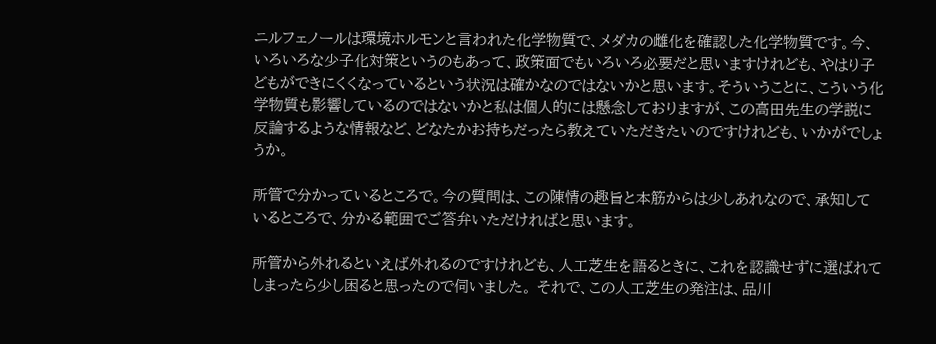ニルフェノールは環境ホルモンと言われた化学物質で、メダカの雌化を確認した化学物質です。今、いろいろな少子化対策というのもあって、政策面でもいろいろ必要だと思いますけれども、やはり子どもができにくくなっているという状況は確かなのではないかと思います。そういうことに、こういう化学物質も影響しているのではないかと私は個人的には懸念しておりますが、この高田先生の学説に反論するような情報など、どなたかお持ちだったら教えていただきたいのですけれども、いかがでしょうか。

所管で分かっているところで。今の質問は、この陳情の趣旨と本筋からは少しあれなので、承知しているところで、分かる範囲でご答弁いただければと思います。

所管から外れるといえば外れるのですけれども、人工芝生を語るときに、これを認識せずに選ばれてしまったら少し困ると思ったので伺いました。 それで、この人工芝生の発注は、品川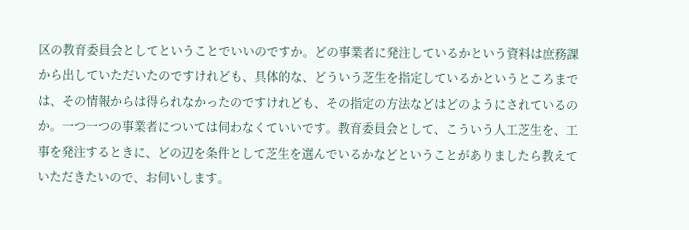区の教育委員会としてということでいいのですか。どの事業者に発注しているかという資料は庶務課から出していただいたのですけれども、具体的な、どういう芝生を指定しているかというところまでは、その情報からは得られなかったのですけれども、その指定の方法などはどのようにされているのか。一つ一つの事業者については伺わなくていいです。教育委員会として、こういう人工芝生を、工事を発注するときに、どの辺を条件として芝生を選んでいるかなどということがありましたら教えていただきたいので、お伺いします。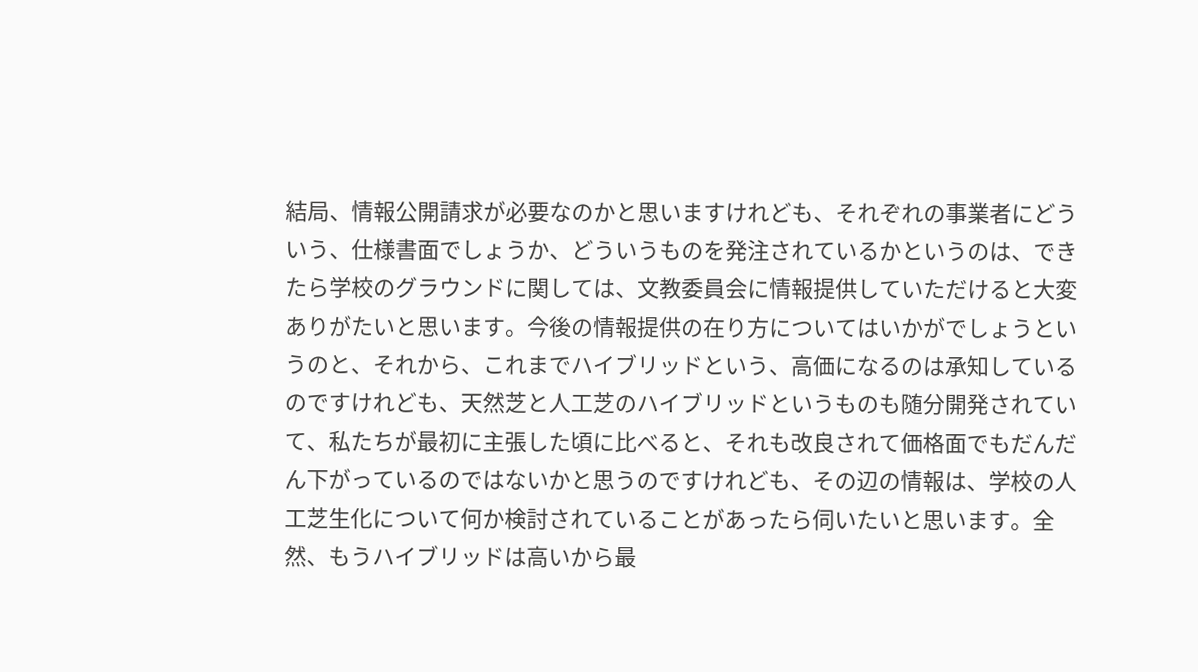結局、情報公開請求が必要なのかと思いますけれども、それぞれの事業者にどういう、仕様書面でしょうか、どういうものを発注されているかというのは、できたら学校のグラウンドに関しては、文教委員会に情報提供していただけると大変ありがたいと思います。今後の情報提供の在り方についてはいかがでしょうというのと、それから、これまでハイブリッドという、高価になるのは承知しているのですけれども、天然芝と人工芝のハイブリッドというものも随分開発されていて、私たちが最初に主張した頃に比べると、それも改良されて価格面でもだんだん下がっているのではないかと思うのですけれども、その辺の情報は、学校の人工芝生化について何か検討されていることがあったら伺いたいと思います。全然、もうハイブリッドは高いから最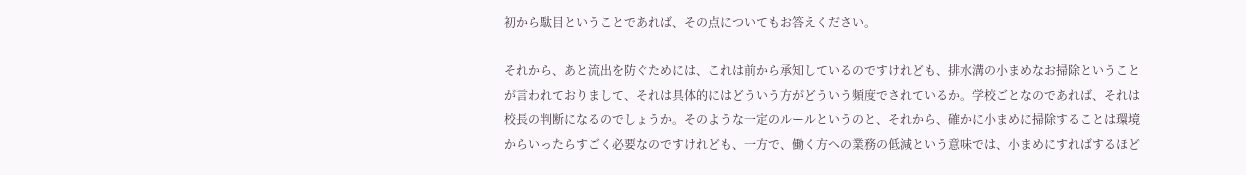初から駄目ということであれば、その点についてもお答えください。

それから、あと流出を防ぐためには、これは前から承知しているのですけれども、排水溝の小まめなお掃除ということが言われておりまして、それは具体的にはどういう方がどういう頻度でされているか。学校ごとなのであれば、それは校長の判断になるのでしょうか。そのような一定のルールというのと、それから、確かに小まめに掃除することは環境からいったらすごく必要なのですけれども、一方で、働く方への業務の低減という意味では、小まめにすればするほど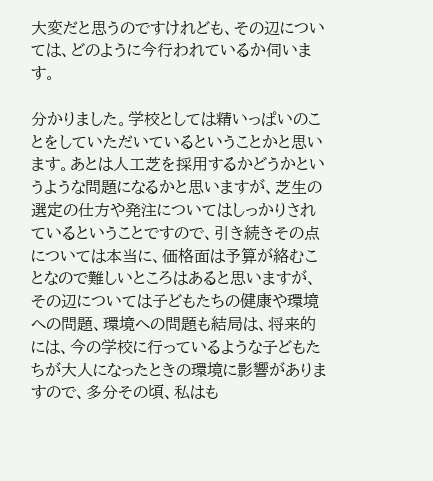大変だと思うのですけれども、その辺については、どのように今行われているか伺います。

分かりました。学校としては精いっぱいのことをしていただいているということかと思います。あとは人工芝を採用するかどうかというような問題になるかと思いますが、芝生の選定の仕方や発注についてはしっかりされているということですので、引き続きその点については本当に、価格面は予算が絡むことなので難しいところはあると思いますが、その辺については子どもたちの健康や環境への問題、環境への問題も結局は、将来的には、今の学校に行っているような子どもたちが大人になったときの環境に影響がありますので、多分その頃、私はも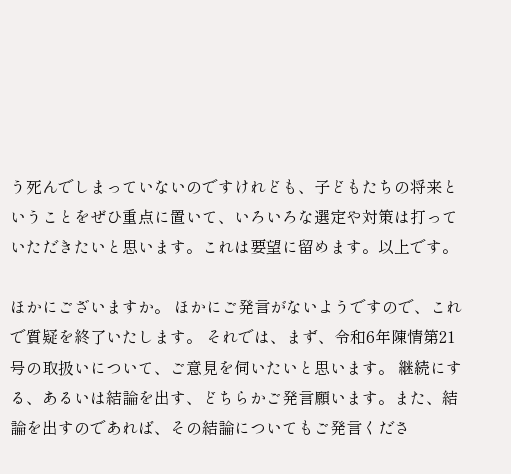う死んでしまっていないのですけれども、子どもたちの将来ということをぜひ重点に置いて、いろいろな選定や対策は打っていただきたいと思います。これは要望に留めます。以上です。

ほかにございますか。 ほかにご発言がないようですので、これで質疑を終了いたします。 それでは、まず、令和6年陳情第21号の取扱いについて、ご意見を伺いたいと思います。 継続にする、あるいは結論を出す、どちらかご発言願います。また、結論を出すのであれば、その結論についてもご発言くださ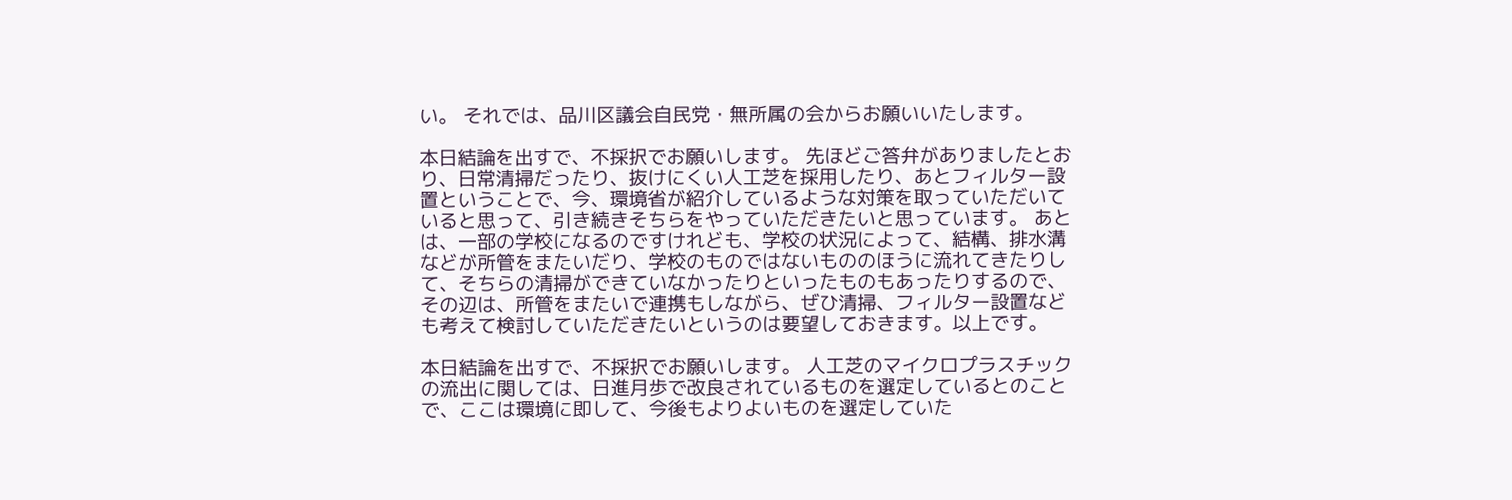い。 それでは、品川区議会自民党・無所属の会からお願いいたします。

本日結論を出すで、不採択でお願いします。 先ほどご答弁がありましたとおり、日常清掃だったり、抜けにくい人工芝を採用したり、あとフィルター設置ということで、今、環境省が紹介しているような対策を取っていただいていると思って、引き続きそちらをやっていただきたいと思っています。 あとは、一部の学校になるのですけれども、学校の状況によって、結構、排水溝などが所管をまたいだり、学校のものではないもののほうに流れてきたりして、そちらの清掃ができていなかったりといったものもあったりするので、その辺は、所管をまたいで連携もしながら、ぜひ清掃、フィルター設置なども考えて検討していただきたいというのは要望しておきます。以上です。

本日結論を出すで、不採択でお願いします。 人工芝のマイクロプラスチックの流出に関しては、日進月歩で改良されているものを選定しているとのことで、ここは環境に即して、今後もよりよいものを選定していた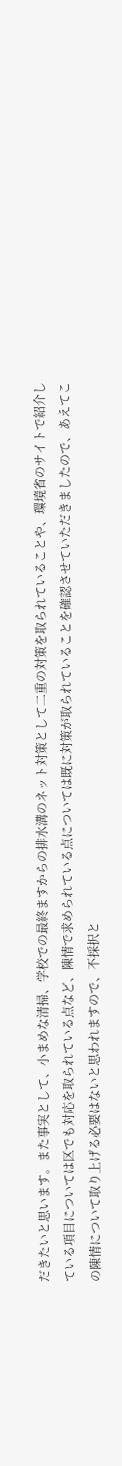だきたいと思います。また事実として、小まめな清掃、学校での最終ますからの排水溝のネット対策として二重の対策を取られていることや、環境省のサイトで紹介している項目については区でも対応を取られている点など、陳情で求められている点については既に対策が取られていることを確認させていただきましたので、あえてこの陳情について取り上げる必要はないと思われますので、不採択と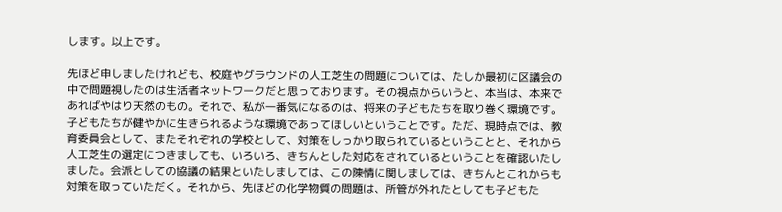します。以上です。

先ほど申しましたけれども、校庭やグラウンドの人工芝生の問題については、たしか最初に区議会の中で問題視したのは生活者ネットワークだと思っております。その視点からいうと、本当は、本来であればやはり天然のもの。それで、私が一番気になるのは、将来の子どもたちを取り巻く環境です。子どもたちが健やかに生きられるような環境であってほしいということです。ただ、現時点では、教育委員会として、またそれぞれの学校として、対策をしっかり取られているということと、それから人工芝生の選定につきましても、いろいろ、きちんとした対応をされているということを確認いたしました。会派としての協議の結果といたしましては、この陳情に関しましては、きちんとこれからも対策を取っていただく。それから、先ほどの化学物質の問題は、所管が外れたとしても子どもた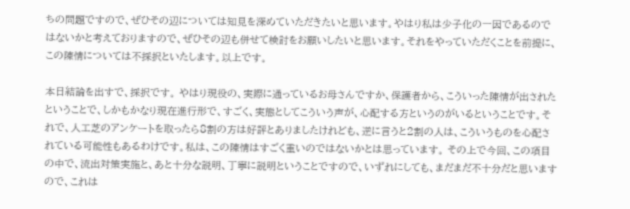ちの問題ですので、ぜひその辺については知見を深めていただきたいと思います。やはり私は少子化の一因であるのではないかと考えておりますので、ぜひその辺も併せて検討をお願いしたいと思います。それをやっていただくことを前提に、この陳情については不採択といたします。以上です。

本日結論を出すで、採択です。 やはり現役の、実際に通っているお母さんですか、保護者から、こういった陳情が出されたということで、しかもかなり現在進行形で、すごく、実態としてこういう声が、心配する方というのがいるということです。それで、人工芝のアンケートを取ったら8割の方は好評とありましたけれども、逆に言うと2割の人は、こういうものを心配されている可能性もあるわけです。私は、この陳情はすごく重いのではないかとは思っています。 その上で今回、この項目の中で、流出対策実施と、あと十分な説明、丁寧に説明ということですので、いずれにしても、まだまだ不十分だと思いますので、これは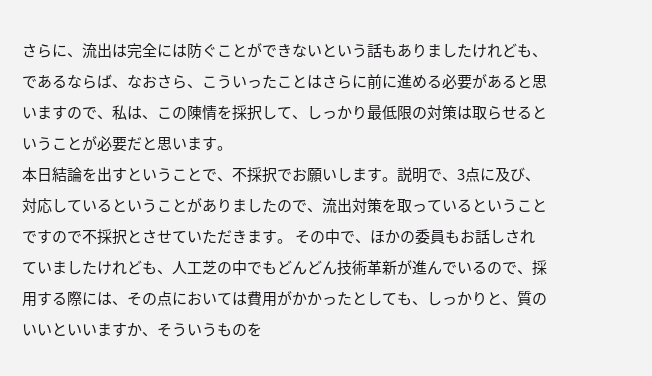さらに、流出は完全には防ぐことができないという話もありましたけれども、であるならば、なおさら、こういったことはさらに前に進める必要があると思いますので、私は、この陳情を採択して、しっかり最低限の対策は取らせるということが必要だと思います。
本日結論を出すということで、不採択でお願いします。説明で、3点に及び、対応しているということがありましたので、流出対策を取っているということですので不採択とさせていただきます。 その中で、ほかの委員もお話しされていましたけれども、人工芝の中でもどんどん技術革新が進んでいるので、採用する際には、その点においては費用がかかったとしても、しっかりと、質のいいといいますか、そういうものを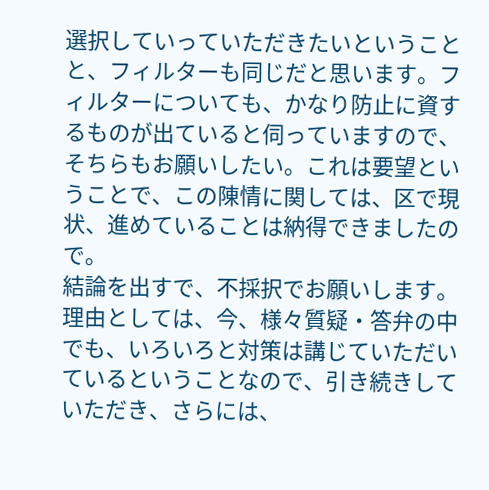選択していっていただきたいということと、フィルターも同じだと思います。フィルターについても、かなり防止に資するものが出ていると伺っていますので、そちらもお願いしたい。これは要望ということで、この陳情に関しては、区で現状、進めていることは納得できましたので。
結論を出すで、不採択でお願いします。 理由としては、今、様々質疑・答弁の中でも、いろいろと対策は講じていただいているということなので、引き続きしていただき、さらには、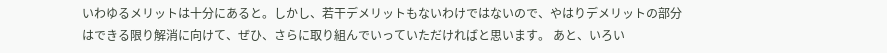いわゆるメリットは十分にあると。しかし、若干デメリットもないわけではないので、やはりデメリットの部分はできる限り解消に向けて、ぜひ、さらに取り組んでいっていただければと思います。 あと、いろい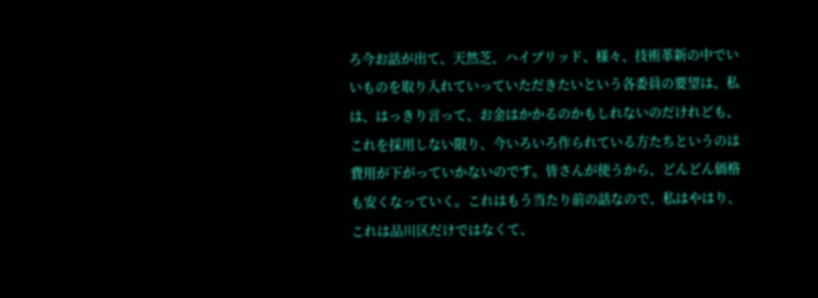ろ今お話が出て、天然芝、ハイブリッド、様々、技術革新の中でいいものを取り入れていっていただきたいという各委員の要望は、私は、はっきり言って、お金はかかるのかもしれないのだけれども、これを採用しない限り、今いろいろ作られている方たちというのは費用が下がっていかないのです。皆さんが使うから、どんどん価格も安くなっていく。これはもう当たり前の話なので、私はやはり、これは品川区だけではなくて、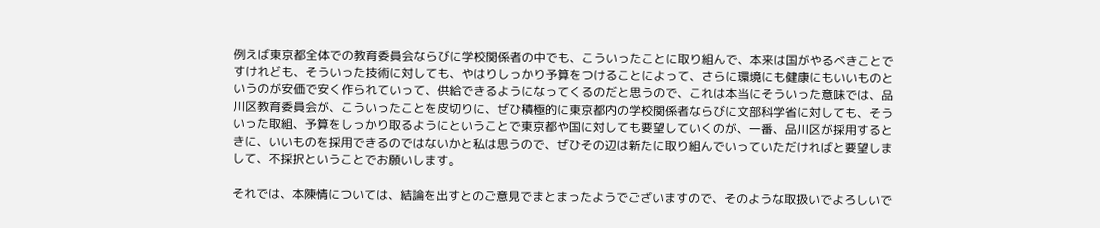例えば東京都全体での教育委員会ならびに学校関係者の中でも、こういったことに取り組んで、本来は国がやるべきことですけれども、そういった技術に対しても、やはりしっかり予算をつけることによって、さらに環境にも健康にもいいものというのが安価で安く作られていって、供給できるようになってくるのだと思うので、これは本当にそういった意味では、品川区教育委員会が、こういったことを皮切りに、ぜひ積極的に東京都内の学校関係者ならびに文部科学省に対しても、そういった取組、予算をしっかり取るようにということで東京都や国に対しても要望していくのが、一番、品川区が採用するときに、いいものを採用できるのではないかと私は思うので、ぜひその辺は新たに取り組んでいっていただければと要望しまして、不採択ということでお願いします。

それでは、本陳情については、結論を出すとのご意見でまとまったようでございますので、そのような取扱いでよろしいで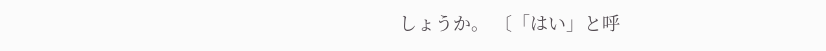しょうか。 〔「はい」と呼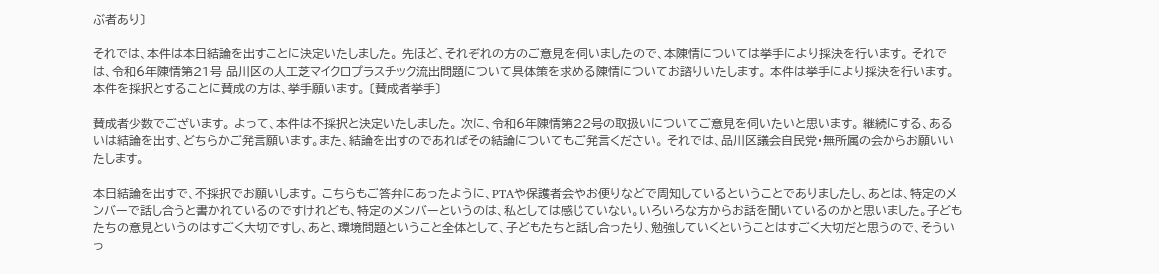ぶ者あり〕

それでは、本件は本日結論を出すことに決定いたしました。 先ほど、それぞれの方のご意見を伺いましたので、本陳情については挙手により採決を行います。 それでは、令和6年陳情第21号 品川区の人工芝マイクロプラスチック流出問題について具体策を求める陳情についてお諮りいたします。 本件は挙手により採決を行います。 本件を採択とすることに賛成の方は、挙手願います。 〔賛成者挙手〕

賛成者少数でございます。 よって、本件は不採択と決定いたしました。 次に、令和6年陳情第22号の取扱いについてご意見を伺いたいと思います。 継続にする、あるいは結論を出す、どちらかご発言願います。また、結論を出すのであればその結論についてもご発言ください。 それでは、品川区議会自民党・無所属の会からお願いいたします。

本日結論を出すで、不採択でお願いします。 こちらもご答弁にあったように、PTAや保護者会やお便りなどで周知しているということでありましたし、あとは、特定のメンバーで話し合うと書かれているのですけれども、特定のメンバーというのは、私としては感じていない。いろいろな方からお話を聞いているのかと思いました。子どもたちの意見というのはすごく大切ですし、あと、環境問題ということ全体として、子どもたちと話し合ったり、勉強していくということはすごく大切だと思うので、そういっ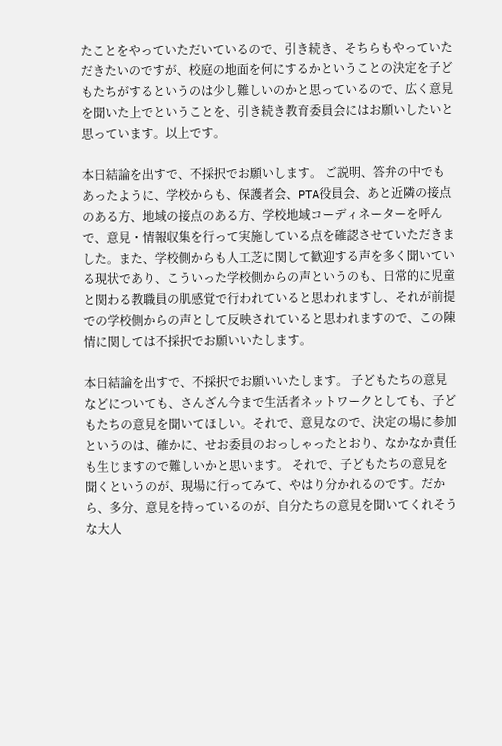たことをやっていただいているので、引き続き、そちらもやっていただきたいのですが、校庭の地面を何にするかということの決定を子どもたちがするというのは少し難しいのかと思っているので、広く意見を聞いた上でということを、引き続き教育委員会にはお願いしたいと思っています。以上です。

本日結論を出すで、不採択でお願いします。 ご説明、答弁の中でもあったように、学校からも、保護者会、PTA役員会、あと近隣の接点のある方、地域の接点のある方、学校地域コーディネーターを呼んで、意見・情報収集を行って実施している点を確認させていただきました。また、学校側からも人工芝に関して歓迎する声を多く聞いている現状であり、こういった学校側からの声というのも、日常的に児童と関わる教職員の肌感覚で行われていると思われますし、それが前提での学校側からの声として反映されていると思われますので、この陳情に関しては不採択でお願いいたします。

本日結論を出すで、不採択でお願いいたします。 子どもたちの意見などについても、さんざん今まで生活者ネットワークとしても、子どもたちの意見を聞いてほしい。それで、意見なので、決定の場に参加というのは、確かに、せお委員のおっしゃったとおり、なかなか責任も生じますので難しいかと思います。 それで、子どもたちの意見を聞くというのが、現場に行ってみて、やはり分かれるのです。だから、多分、意見を持っているのが、自分たちの意見を聞いてくれそうな大人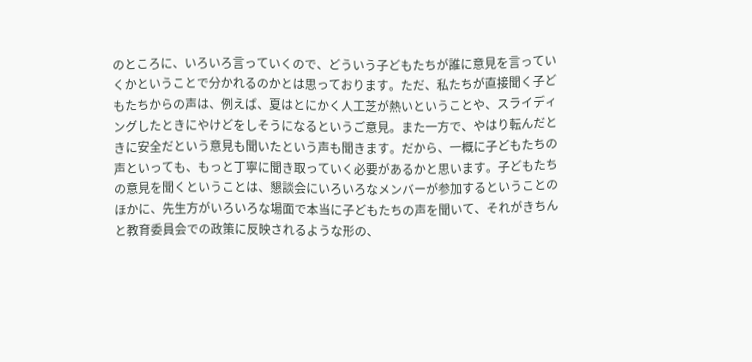のところに、いろいろ言っていくので、どういう子どもたちが誰に意見を言っていくかということで分かれるのかとは思っております。ただ、私たちが直接聞く子どもたちからの声は、例えば、夏はとにかく人工芝が熱いということや、スライディングしたときにやけどをしそうになるというご意見。また一方で、やはり転んだときに安全だという意見も聞いたという声も聞きます。だから、一概に子どもたちの声といっても、もっと丁寧に聞き取っていく必要があるかと思います。子どもたちの意見を聞くということは、懇談会にいろいろなメンバーが参加するということのほかに、先生方がいろいろな場面で本当に子どもたちの声を聞いて、それがきちんと教育委員会での政策に反映されるような形の、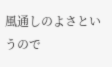風通しのよさというので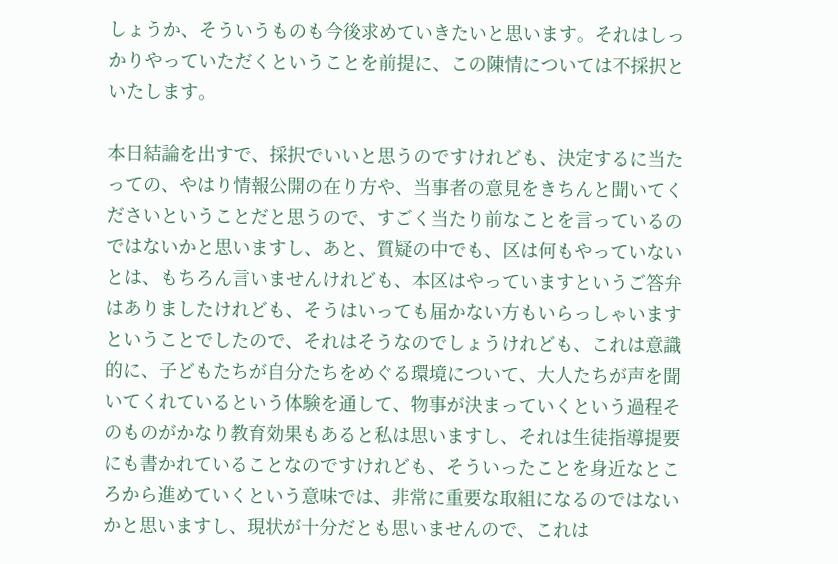しょうか、そういうものも今後求めていきたいと思います。それはしっかりやっていただくということを前提に、この陳情については不採択といたします。

本日結論を出すで、採択でいいと思うのですけれども、決定するに当たっての、やはり情報公開の在り方や、当事者の意見をきちんと聞いてくださいということだと思うので、すごく当たり前なことを言っているのではないかと思いますし、あと、質疑の中でも、区は何もやっていないとは、もちろん言いませんけれども、本区はやっていますというご答弁はありましたけれども、そうはいっても届かない方もいらっしゃいますということでしたので、それはそうなのでしょうけれども、これは意識的に、子どもたちが自分たちをめぐる環境について、大人たちが声を聞いてくれているという体験を通して、物事が決まっていくという過程そのものがかなり教育効果もあると私は思いますし、それは生徒指導提要にも書かれていることなのですけれども、そういったことを身近なところから進めていくという意味では、非常に重要な取組になるのではないかと思いますし、現状が十分だとも思いませんので、これは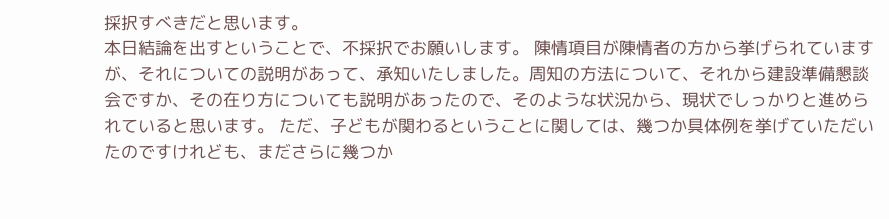採択すべきだと思います。
本日結論を出すということで、不採択でお願いします。 陳情項目が陳情者の方から挙げられていますが、それについての説明があって、承知いたしました。周知の方法について、それから建設準備懇談会ですか、その在り方についても説明があったので、そのような状況から、現状でしっかりと進められていると思います。 ただ、子どもが関わるということに関しては、幾つか具体例を挙げていただいたのですけれども、まださらに幾つか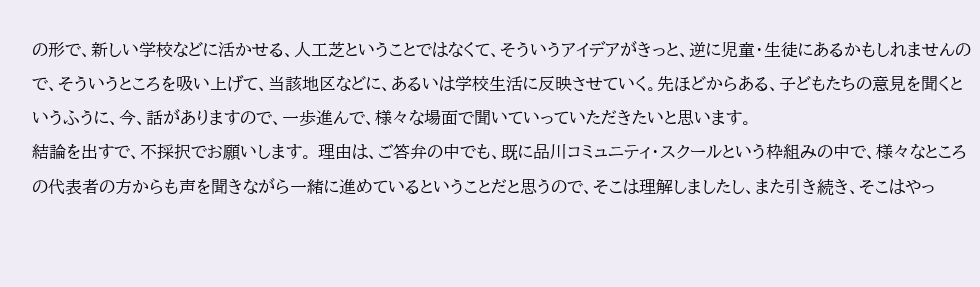の形で、新しい学校などに活かせる、人工芝ということではなくて、そういうアイデアがきっと、逆に児童・生徒にあるかもしれませんので、そういうところを吸い上げて、当該地区などに、あるいは学校生活に反映させていく。先ほどからある、子どもたちの意見を聞くというふうに、今、話がありますので、一歩進んで、様々な場面で聞いていっていただきたいと思います。
結論を出すで、不採択でお願いします。 理由は、ご答弁の中でも、既に品川コミュニティ・スクールという枠組みの中で、様々なところの代表者の方からも声を聞きながら一緒に進めているということだと思うので、そこは理解しましたし、また引き続き、そこはやっ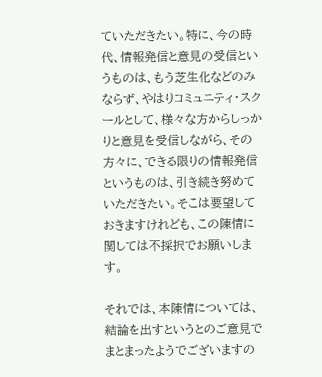ていただきたい。特に、今の時代、情報発信と意見の受信というものは、もう芝生化などのみならず、やはりコミュニティ・スクールとして、様々な方からしっかりと意見を受信しながら、その方々に、できる限りの情報発信というものは、引き続き努めていただきたい。そこは要望しておきますけれども、この陳情に関しては不採択でお願いします。

それでは、本陳情については、結論を出すというとのご意見でまとまったようでございますの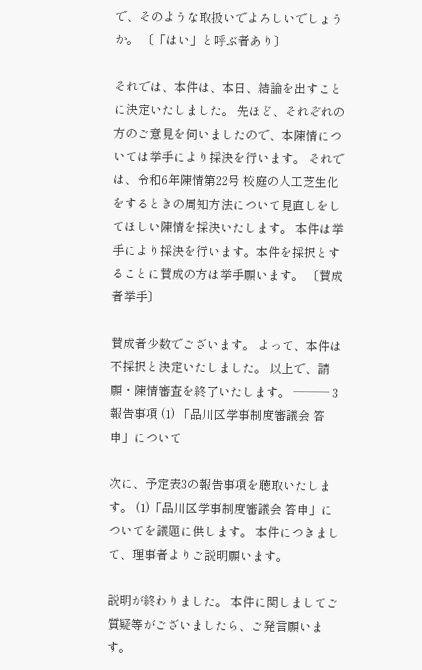で、そのような取扱いでよろしいでしょうか。 〔「はい」と呼ぶ者あり〕

それでは、本件は、本日、結論を出すことに決定いたしました。 先ほど、それぞれの方のご意見を伺いましたので、本陳情については挙手により採決を行います。 それでは、令和6年陳情第22号 校庭の人工芝生化をするときの周知方法について見直しをしてほしい陳情を採決いたします。 本件は挙手により採決を行います。本件を採択とすることに賛成の方は挙手願います。 〔賛成者挙手〕

賛成者少数でございます。 よって、本件は不採択と決定いたしました。 以上で、請願・陳情審査を終了いたします。 ─── 3 報告事項 (1) 「品川区学事制度審議会 答申」について

次に、予定表3の報告事項を聴取いたします。 (1)「品川区学事制度審議会 答申」についてを議題に供します。 本件につきまして、理事者よりご説明願います。

説明が終わりました。 本件に関しましてご質疑等がございましたら、ご発言願います。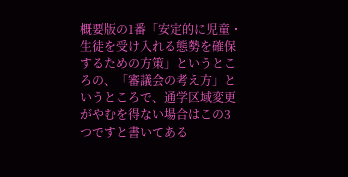概要版の1番「安定的に児童・生徒を受け入れる態勢を確保するための方策」というところの、「審議会の考え方」というところで、通学区域変更がやむを得ない場合はこの3つですと書いてある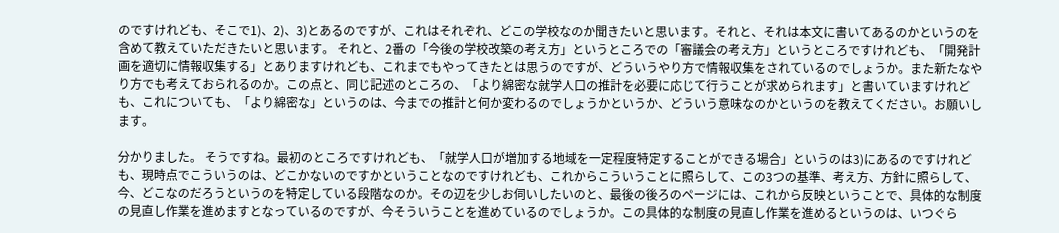のですけれども、そこで1)、2)、3)とあるのですが、これはそれぞれ、どこの学校なのか聞きたいと思います。それと、それは本文に書いてあるのかというのを含めて教えていただきたいと思います。 それと、2番の「今後の学校改築の考え方」というところでの「審議会の考え方」というところですけれども、「開発計画を適切に情報収集する」とありますけれども、これまでもやってきたとは思うのですが、どういうやり方で情報収集をされているのでしょうか。また新たなやり方でも考えておられるのか。この点と、同じ記述のところの、「より綿密な就学人口の推計を必要に応じて行うことが求められます」と書いていますけれども、これについても、「より綿密な」というのは、今までの推計と何か変わるのでしょうかというか、どういう意味なのかというのを教えてください。お願いします。

分かりました。 そうですね。最初のところですけれども、「就学人口が増加する地域を一定程度特定することができる場合」というのは3)にあるのですけれども、現時点でこういうのは、どこかないのですかということなのですけれども、これからこういうことに照らして、この3つの基準、考え方、方針に照らして、今、どこなのだろうというのを特定している段階なのか。その辺を少しお伺いしたいのと、最後の後ろのページには、これから反映ということで、具体的な制度の見直し作業を進めますとなっているのですが、今そういうことを進めているのでしょうか。この具体的な制度の見直し作業を進めるというのは、いつぐら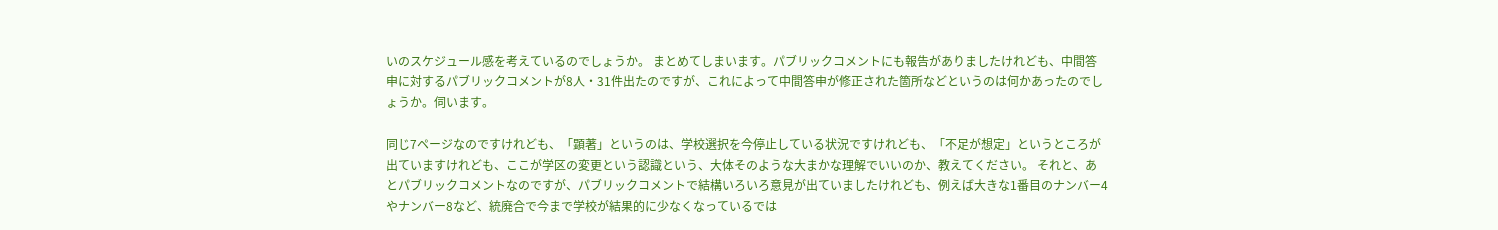いのスケジュール感を考えているのでしょうか。 まとめてしまいます。パブリックコメントにも報告がありましたけれども、中間答申に対するパブリックコメントが8人・31件出たのですが、これによって中間答申が修正された箇所などというのは何かあったのでしょうか。伺います。

同じ7ページなのですけれども、「顕著」というのは、学校選択を今停止している状況ですけれども、「不足が想定」というところが出ていますけれども、ここが学区の変更という認識という、大体そのような大まかな理解でいいのか、教えてください。 それと、あとパブリックコメントなのですが、パブリックコメントで結構いろいろ意見が出ていましたけれども、例えば大きな1番目のナンバー4やナンバー8など、統廃合で今まで学校が結果的に少なくなっているでは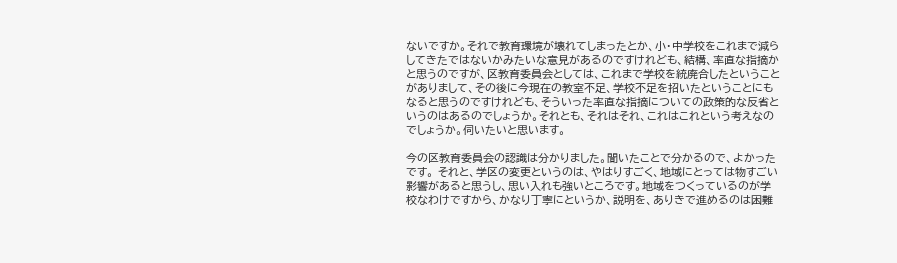ないですか。それで教育環境が壊れてしまったとか、小・中学校をこれまで減らしてきたではないかみたいな意見があるのですけれども、結構、率直な指摘かと思うのですが、区教育委員会としては、これまで学校を統廃合したということがありまして、その後に今現在の教室不足、学校不足を招いたということにもなると思うのですけれども、そういった率直な指摘についての政策的な反省というのはあるのでしょうか。それとも、それはそれ、これはこれという考えなのでしょうか。伺いたいと思います。

今の区教育委員会の認識は分かりました。聞いたことで分かるので、よかったです。 それと、学区の変更というのは、やはりすごく、地域にとっては物すごい影響があると思うし、思い入れも強いところです。地域をつくっているのが学校なわけですから、かなり丁寧にというか、説明を、ありきで進めるのは困難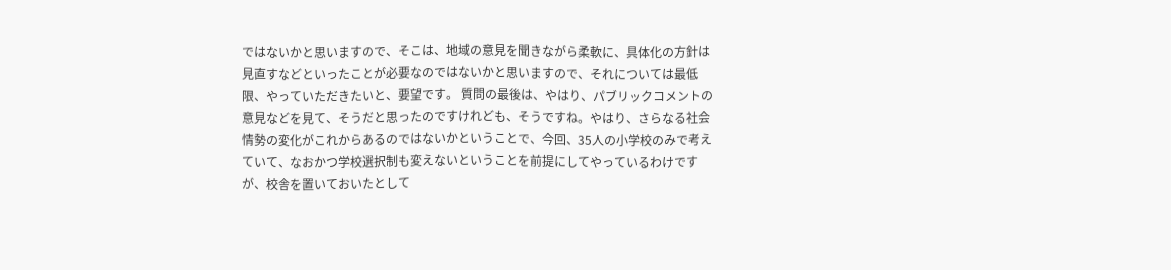ではないかと思いますので、そこは、地域の意見を聞きながら柔軟に、具体化の方針は見直すなどといったことが必要なのではないかと思いますので、それについては最低限、やっていただきたいと、要望です。 質問の最後は、やはり、パブリックコメントの意見などを見て、そうだと思ったのですけれども、そうですね。やはり、さらなる社会情勢の変化がこれからあるのではないかということで、今回、35人の小学校のみで考えていて、なおかつ学校選択制も変えないということを前提にしてやっているわけですが、校舎を置いておいたとして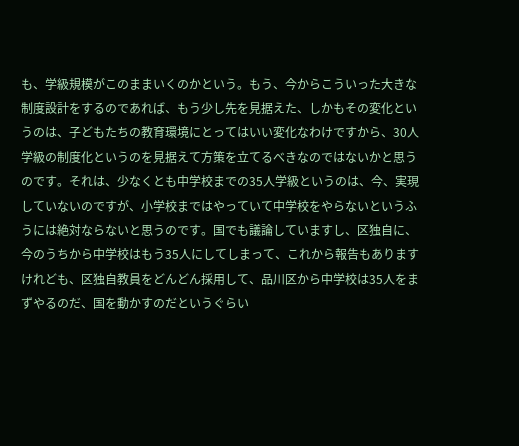も、学級規模がこのままいくのかという。もう、今からこういった大きな制度設計をするのであれば、もう少し先を見据えた、しかもその変化というのは、子どもたちの教育環境にとってはいい変化なわけですから、30人学級の制度化というのを見据えて方策を立てるべきなのではないかと思うのです。それは、少なくとも中学校までの35人学級というのは、今、実現していないのですが、小学校まではやっていて中学校をやらないというふうには絶対ならないと思うのです。国でも議論していますし、区独自に、今のうちから中学校はもう35人にしてしまって、これから報告もありますけれども、区独自教員をどんどん採用して、品川区から中学校は35人をまずやるのだ、国を動かすのだというぐらい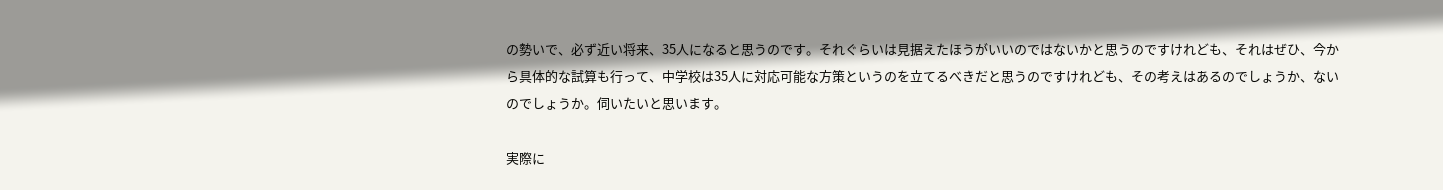の勢いで、必ず近い将来、35人になると思うのです。それぐらいは見据えたほうがいいのではないかと思うのですけれども、それはぜひ、今から具体的な試算も行って、中学校は35人に対応可能な方策というのを立てるべきだと思うのですけれども、その考えはあるのでしょうか、ないのでしょうか。伺いたいと思います。

実際に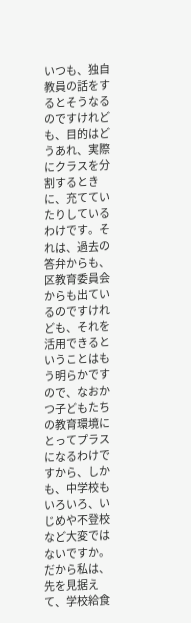いつも、独自教員の話をするとそうなるのですけれども、目的はどうあれ、実際にクラスを分割するときに、充てていたりしているわけです。それは、過去の答弁からも、区教育委員会からも出ているのですけれども、それを活用できるということはもう明らかですので、なおかつ子どもたちの教育環境にとってプラスになるわけですから、しかも、中学校もいろいろ、いじめや不登校など大変ではないですか。だから私は、先を見据えて、学校給食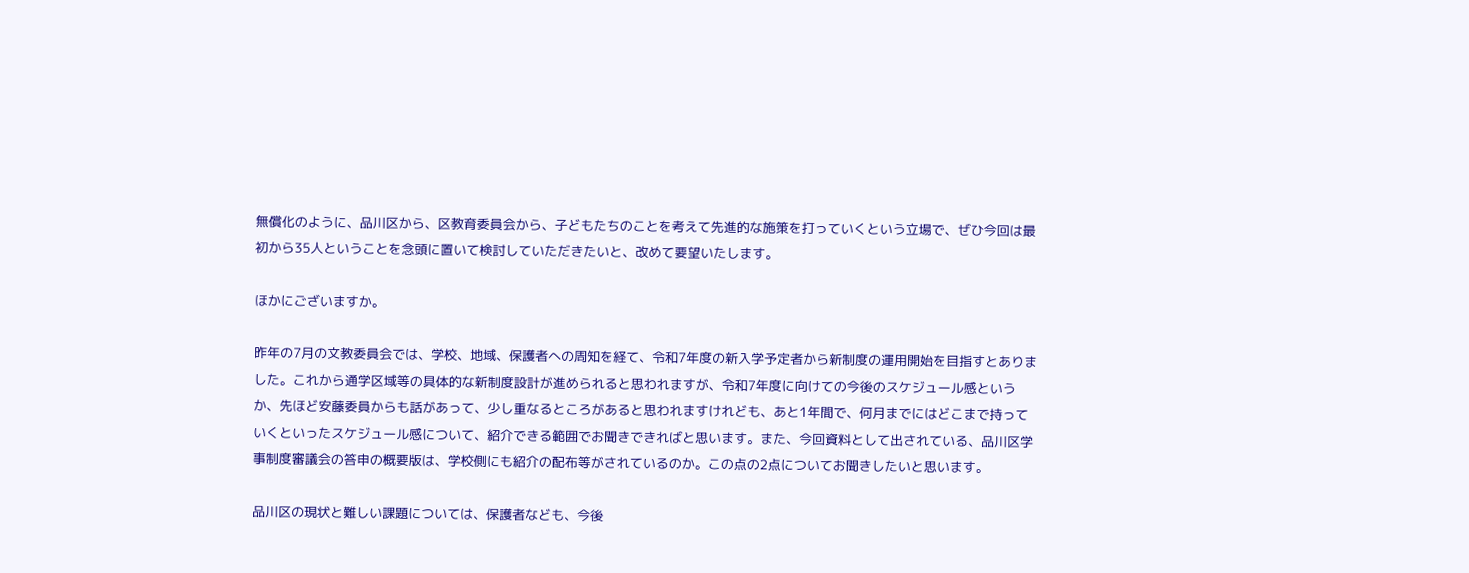無償化のように、品川区から、区教育委員会から、子どもたちのことを考えて先進的な施策を打っていくという立場で、ぜひ今回は最初から35人ということを念頭に置いて検討していただきたいと、改めて要望いたします。

ほかにございますか。

昨年の7月の文教委員会では、学校、地域、保護者への周知を経て、令和7年度の新入学予定者から新制度の運用開始を目指すとありました。これから通学区域等の具体的な新制度設計が進められると思われますが、令和7年度に向けての今後のスケジュール感というか、先ほど安藤委員からも話があって、少し重なるところがあると思われますけれども、あと1年間で、何月までにはどこまで持っていくといったスケジュール感について、紹介できる範囲でお聞きできればと思います。また、今回資料として出されている、品川区学事制度審議会の答申の概要版は、学校側にも紹介の配布等がされているのか。この点の2点についてお聞きしたいと思います。

品川区の現状と難しい課題については、保護者なども、今後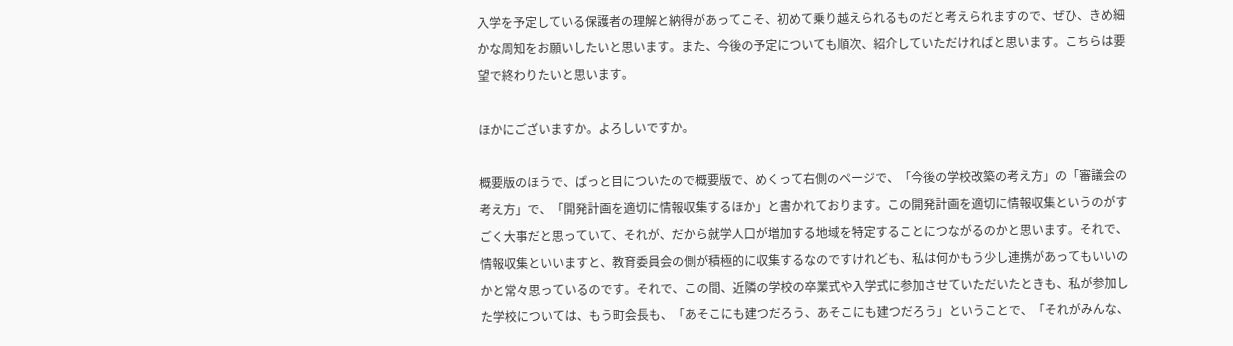入学を予定している保護者の理解と納得があってこそ、初めて乗り越えられるものだと考えられますので、ぜひ、きめ細かな周知をお願いしたいと思います。また、今後の予定についても順次、紹介していただければと思います。こちらは要望で終わりたいと思います。

ほかにございますか。よろしいですか。

概要版のほうで、ぱっと目についたので概要版で、めくって右側のページで、「今後の学校改築の考え方」の「審議会の考え方」で、「開発計画を適切に情報収集するほか」と書かれております。この開発計画を適切に情報収集というのがすごく大事だと思っていて、それが、だから就学人口が増加する地域を特定することにつながるのかと思います。それで、情報収集といいますと、教育委員会の側が積極的に収集するなのですけれども、私は何かもう少し連携があってもいいのかと常々思っているのです。それで、この間、近隣の学校の卒業式や入学式に参加させていただいたときも、私が参加した学校については、もう町会長も、「あそこにも建つだろう、あそこにも建つだろう」ということで、「それがみんな、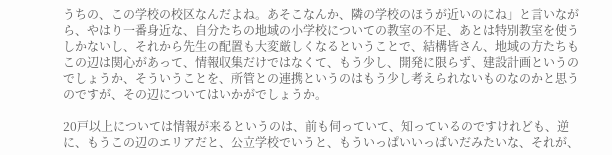うちの、この学校の校区なんだよね。あそこなんか、隣の学校のほうが近いのにね」と言いながら、やはり一番身近な、自分たちの地域の小学校についての教室の不足、あとは特別教室を使うしかないし、それから先生の配置も大変厳しくなるということで、結構皆さん、地域の方たちもこの辺は関心があって、情報収集だけではなくて、もう少し、開発に限らず、建設計画というのでしょうか、そういうことを、所管との連携というのはもう少し考えられないものなのかと思うのですが、その辺についてはいかがでしょうか。

20戸以上については情報が来るというのは、前も伺っていて、知っているのですけれども、逆に、もうこの辺のエリアだと、公立学校でいうと、もういっぱいいっぱいだみたいな、それが、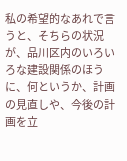私の希望的なあれで言うと、そちらの状況が、品川区内のいろいろな建設関係のほうに、何というか、計画の見直しや、今後の計画を立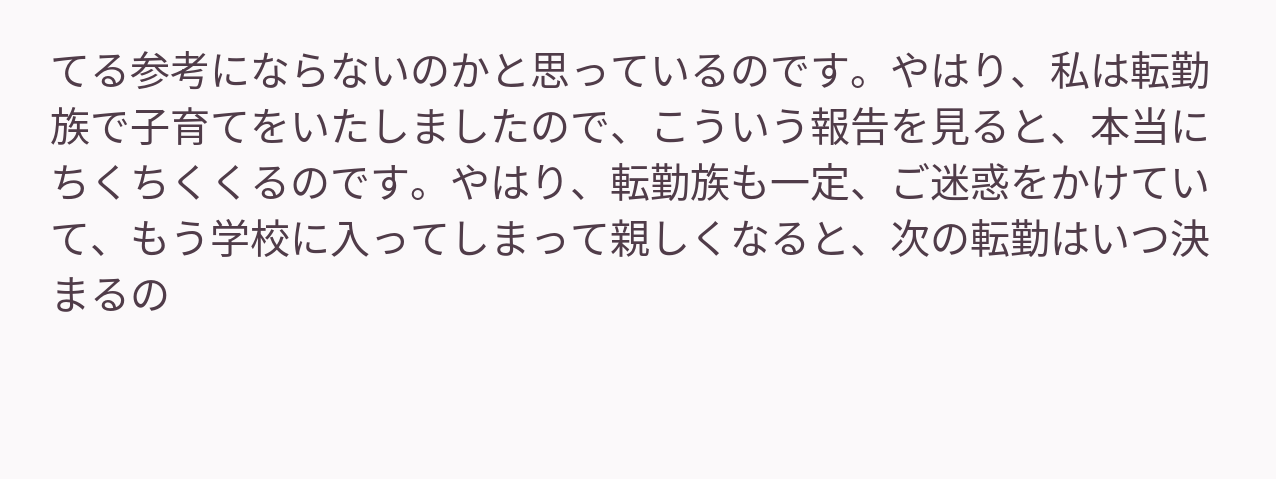てる参考にならないのかと思っているのです。やはり、私は転勤族で子育てをいたしましたので、こういう報告を見ると、本当にちくちくくるのです。やはり、転勤族も一定、ご迷惑をかけていて、もう学校に入ってしまって親しくなると、次の転勤はいつ決まるの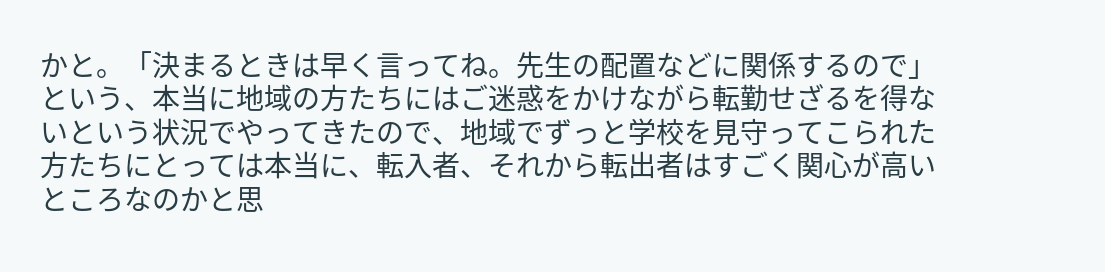かと。「決まるときは早く言ってね。先生の配置などに関係するので」という、本当に地域の方たちにはご迷惑をかけながら転勤せざるを得ないという状況でやってきたので、地域でずっと学校を見守ってこられた方たちにとっては本当に、転入者、それから転出者はすごく関心が高いところなのかと思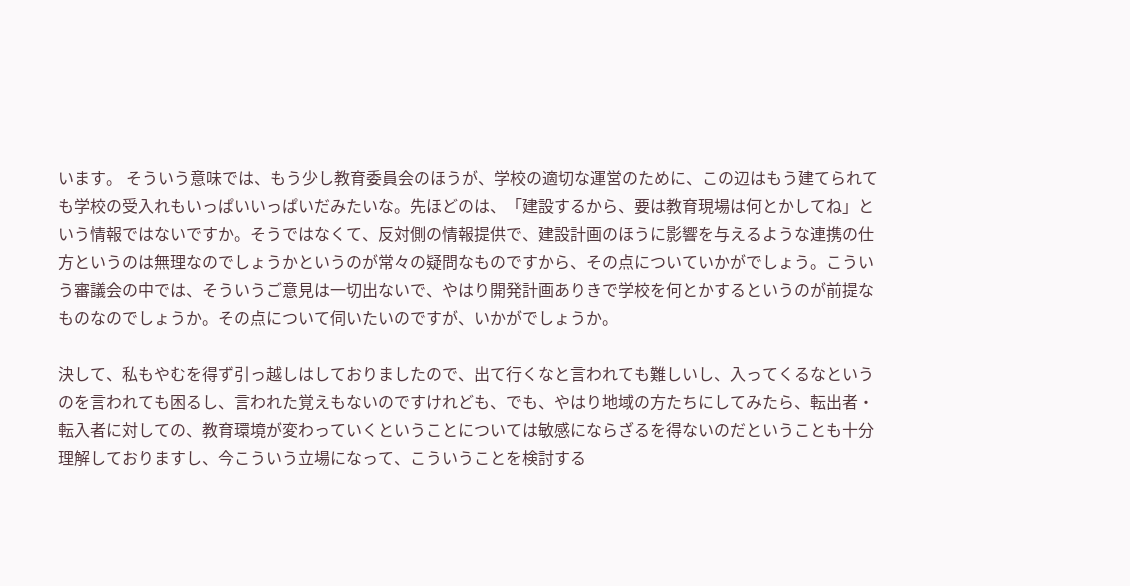います。 そういう意味では、もう少し教育委員会のほうが、学校の適切な運営のために、この辺はもう建てられても学校の受入れもいっぱいいっぱいだみたいな。先ほどのは、「建設するから、要は教育現場は何とかしてね」という情報ではないですか。そうではなくて、反対側の情報提供で、建設計画のほうに影響を与えるような連携の仕方というのは無理なのでしょうかというのが常々の疑問なものですから、その点についていかがでしょう。こういう審議会の中では、そういうご意見は一切出ないで、やはり開発計画ありきで学校を何とかするというのが前提なものなのでしょうか。その点について伺いたいのですが、いかがでしょうか。

決して、私もやむを得ず引っ越しはしておりましたので、出て行くなと言われても難しいし、入ってくるなというのを言われても困るし、言われた覚えもないのですけれども、でも、やはり地域の方たちにしてみたら、転出者・転入者に対しての、教育環境が変わっていくということについては敏感にならざるを得ないのだということも十分理解しておりますし、今こういう立場になって、こういうことを検討する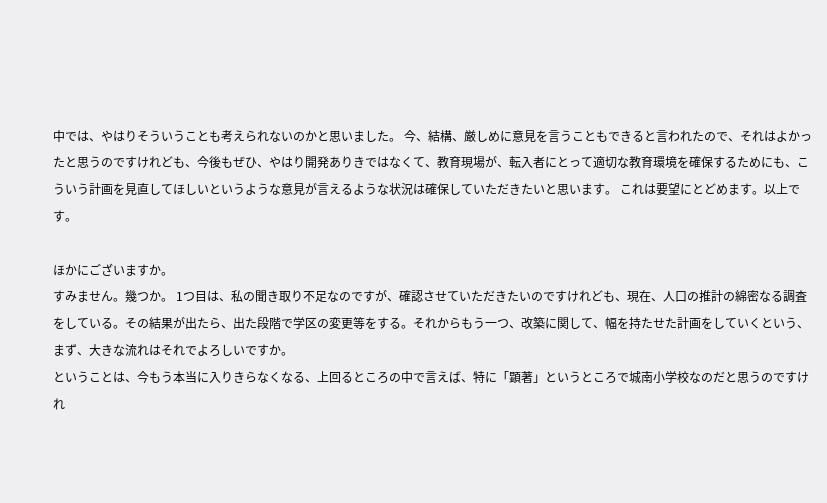中では、やはりそういうことも考えられないのかと思いました。 今、結構、厳しめに意見を言うこともできると言われたので、それはよかったと思うのですけれども、今後もぜひ、やはり開発ありきではなくて、教育現場が、転入者にとって適切な教育環境を確保するためにも、こういう計画を見直してほしいというような意見が言えるような状況は確保していただきたいと思います。 これは要望にとどめます。以上です。

ほかにございますか。
すみません。幾つか。 1つ目は、私の聞き取り不足なのですが、確認させていただきたいのですけれども、現在、人口の推計の綿密なる調査をしている。その結果が出たら、出た段階で学区の変更等をする。それからもう一つ、改築に関して、幅を持たせた計画をしていくという、まず、大きな流れはそれでよろしいですか。
ということは、今もう本当に入りきらなくなる、上回るところの中で言えば、特に「顕著」というところで城南小学校なのだと思うのですけれ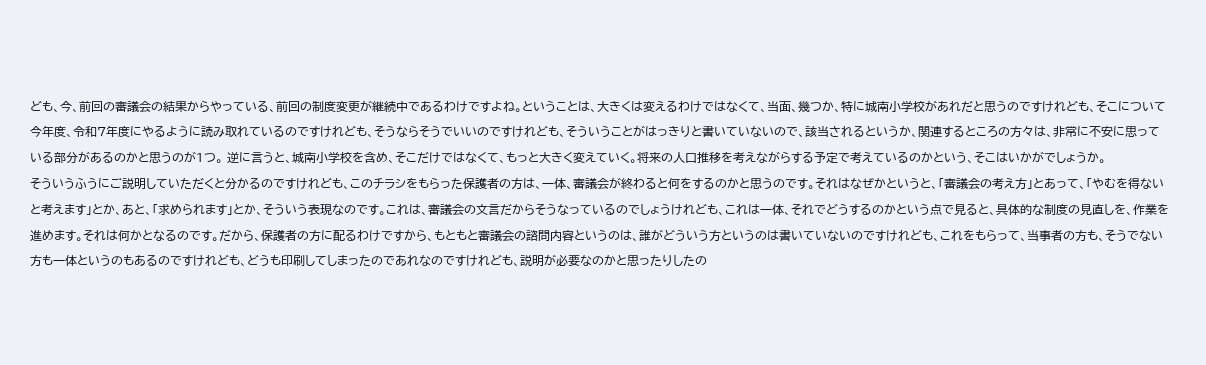ども、今、前回の審議会の結果からやっている、前回の制度変更が継続中であるわけですよね。ということは、大きくは変えるわけではなくて、当面、幾つか、特に城南小学校があれだと思うのですけれども、そこについて今年度、令和7年度にやるように読み取れているのですけれども、そうならそうでいいのですけれども、そういうことがはっきりと書いていないので、該当されるというか、関連するところの方々は、非常に不安に思っている部分があるのかと思うのが1つ。 逆に言うと、城南小学校を含め、そこだけではなくて、もっと大きく変えていく。将来の人口推移を考えながらする予定で考えているのかという、そこはいかがでしょうか。
そういうふうにご説明していただくと分かるのですけれども、このチラシをもらった保護者の方は、一体、審議会が終わると何をするのかと思うのです。それはなぜかというと、「審議会の考え方」とあって、「やむを得ないと考えます」とか、あと、「求められます」とか、そういう表現なのです。これは、審議会の文言だからそうなっているのでしょうけれども、これは一体、それでどうするのかという点で見ると、具体的な制度の見直しを、作業を進めます。それは何かとなるのです。だから、保護者の方に配るわけですから、もともと審議会の諮問内容というのは、誰がどういう方というのは書いていないのですけれども、これをもらって、当事者の方も、そうでない方も一体というのもあるのですけれども、どうも印刷してしまったのであれなのですけれども、説明が必要なのかと思ったりしたの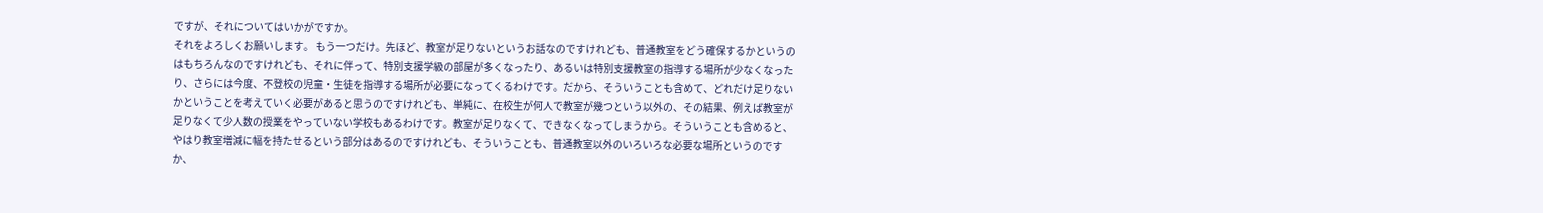ですが、それについてはいかがですか。
それをよろしくお願いします。 もう一つだけ。先ほど、教室が足りないというお話なのですけれども、普通教室をどう確保するかというのはもちろんなのですけれども、それに伴って、特別支援学級の部屋が多くなったり、あるいは特別支援教室の指導する場所が少なくなったり、さらには今度、不登校の児童・生徒を指導する場所が必要になってくるわけです。だから、そういうことも含めて、どれだけ足りないかということを考えていく必要があると思うのですけれども、単純に、在校生が何人で教室が幾つという以外の、その結果、例えば教室が足りなくて少人数の授業をやっていない学校もあるわけです。教室が足りなくて、できなくなってしまうから。そういうことも含めると、やはり教室増減に幅を持たせるという部分はあるのですけれども、そういうことも、普通教室以外のいろいろな必要な場所というのですか、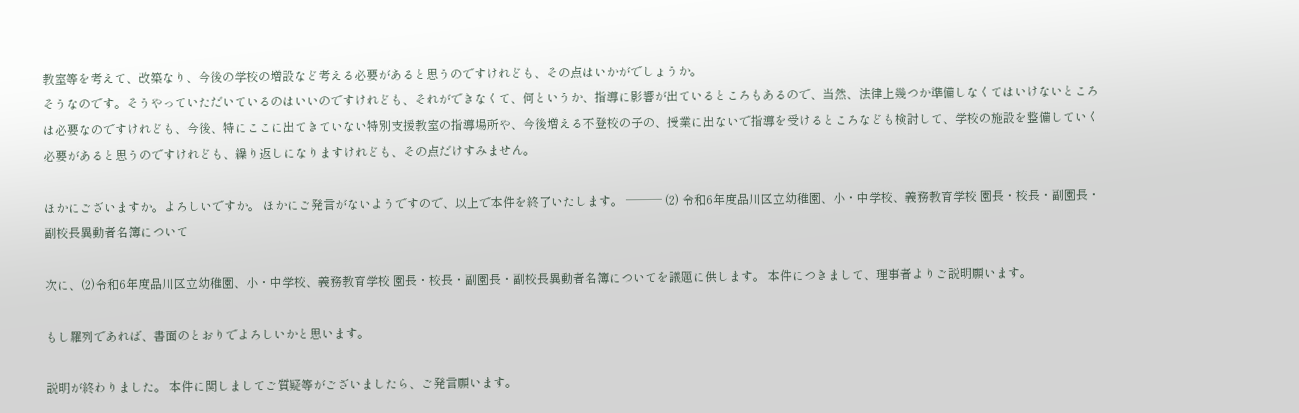教室等を考えて、改築なり、今後の学校の増設など考える必要があると思うのですけれども、その点はいかがでしょうか。
そうなのです。そうやっていただいているのはいいのですけれども、それができなくて、何というか、指導に影響が出ているところもあるので、当然、法律上幾つか準備しなくてはいけないところは必要なのですけれども、今後、特にここに出てきていない特別支援教室の指導場所や、今後増える不登校の子の、授業に出ないで指導を受けるところなども検討して、学校の施設を整備していく必要があると思うのですけれども、繰り返しになりますけれども、その点だけすみません。

ほかにございますか。よろしいですか。 ほかにご発言がないようですので、以上で本件を終了いたします。 ─── (2) 令和6年度品川区立幼稚園、小・中学校、義務教育学校 園長・校長・副園長・副校長異動者名簿について

次に、(2)令和6年度品川区立幼稚園、小・中学校、義務教育学校 園長・校長・副園長・副校長異動者名簿についてを議題に供します。 本件につきまして、理事者よりご説明願います。

もし羅列であれば、書面のとおりでよろしいかと思います。

説明が終わりました。 本件に関しましてご質疑等がございましたら、ご発言願います。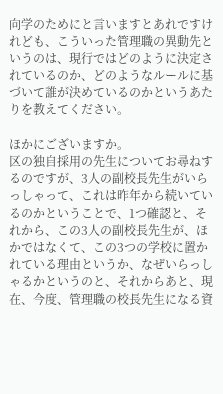向学のためにと言いますとあれですけれども、こういった管理職の異動先というのは、現行ではどのように決定されているのか、どのようなルールに基づいて誰が決めているのかというあたりを教えてください。

ほかにございますか。
区の独自採用の先生についてお尋ねするのですが、3人の副校長先生がいらっしゃって、これは昨年から続いているのかということで、1つ確認と、それから、この3人の副校長先生が、ほかではなくて、この3つの学校に置かれている理由というか、なぜいらっしゃるかというのと、それからあと、現在、今度、管理職の校長先生になる資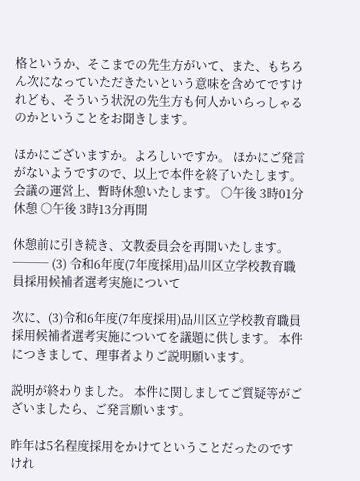格というか、そこまでの先生方がいて、また、もちろん次になっていただきたいという意味を含めてですけれども、そういう状況の先生方も何人かいらっしゃるのかということをお聞きします。

ほかにございますか。よろしいですか。 ほかにご発言がないようですので、以上で本件を終了いたします。 会議の運営上、暫時休憩いたします。 ○午後 3時01分休憩 ○午後 3時13分再開

休憩前に引き続き、文教委員会を再開いたします。 ─── (3) 令和6年度(7年度採用)品川区立学校教育職員採用候補者選考実施について

次に、(3)令和6年度(7年度採用)品川区立学校教育職員採用候補者選考実施についてを議題に供します。 本件につきまして、理事者よりご説明願います。

説明が終わりました。 本件に関しましてご質疑等がございましたら、ご発言願います。

昨年は5名程度採用をかけてということだったのですけれ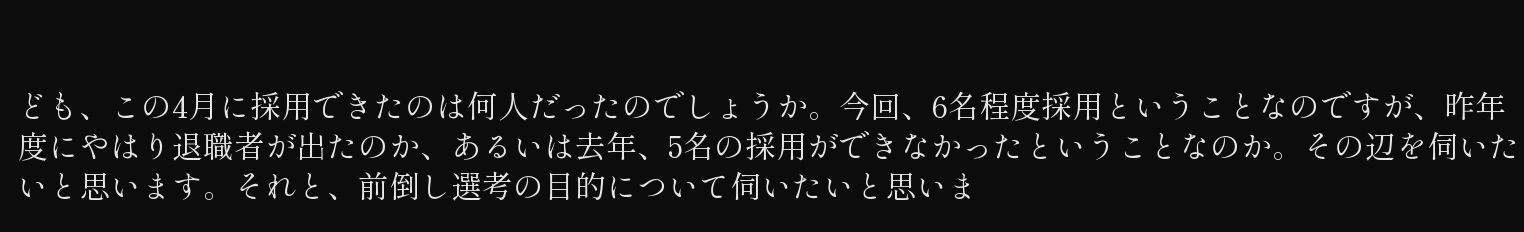ども、この4月に採用できたのは何人だったのでしょうか。今回、6名程度採用ということなのですが、昨年度にやはり退職者が出たのか、あるいは去年、5名の採用ができなかったということなのか。その辺を伺いたいと思います。それと、前倒し選考の目的について伺いたいと思いま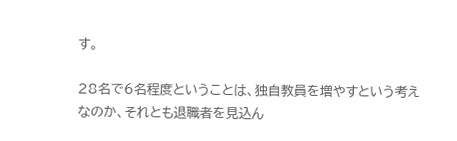す。

28名で6名程度ということは、独自教員を増やすという考えなのか、それとも退職者を見込ん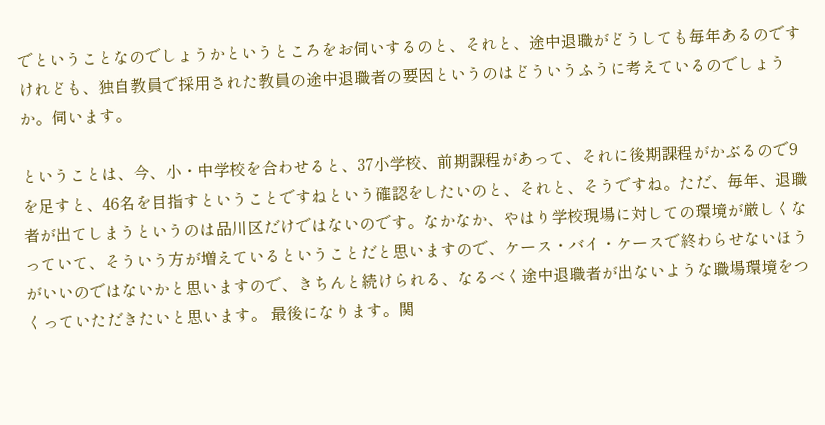でということなのでしょうかというところをお伺いするのと、それと、途中退職がどうしても毎年あるのですけれども、独自教員で採用された教員の途中退職者の要因というのはどういうふうに考えているのでしょうか。伺います。

ということは、今、小・中学校を合わせると、37小学校、前期課程があって、それに後期課程がかぶるので9を足すと、46名を目指すということですねという確認をしたいのと、それと、そうですね。ただ、毎年、退職者が出てしまうというのは品川区だけではないのです。なかなか、やはり学校現場に対しての環境が厳しくなっていて、そういう方が増えているということだと思いますので、ケース・バイ・ケースで終わらせないほうがいいのではないかと思いますので、きちんと続けられる、なるべく途中退職者が出ないような職場環境をつくっていただきたいと思います。 最後になります。関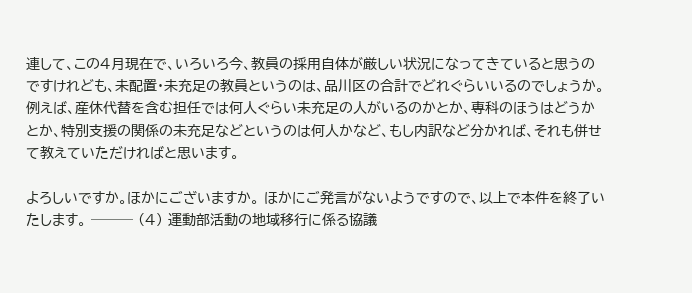連して、この4月現在で、いろいろ今、教員の採用自体が厳しい状況になってきていると思うのですけれども、未配置・未充足の教員というのは、品川区の合計でどれぐらいいるのでしょうか。例えば、産休代替を含む担任では何人ぐらい未充足の人がいるのかとか、専科のほうはどうかとか、特別支援の関係の未充足などというのは何人かなど、もし内訳など分かれば、それも併せて教えていただければと思います。

よろしいですか。ほかにございますか。 ほかにご発言がないようですので、以上で本件を終了いたします。 ─── (4) 運動部活動の地域移行に係る協議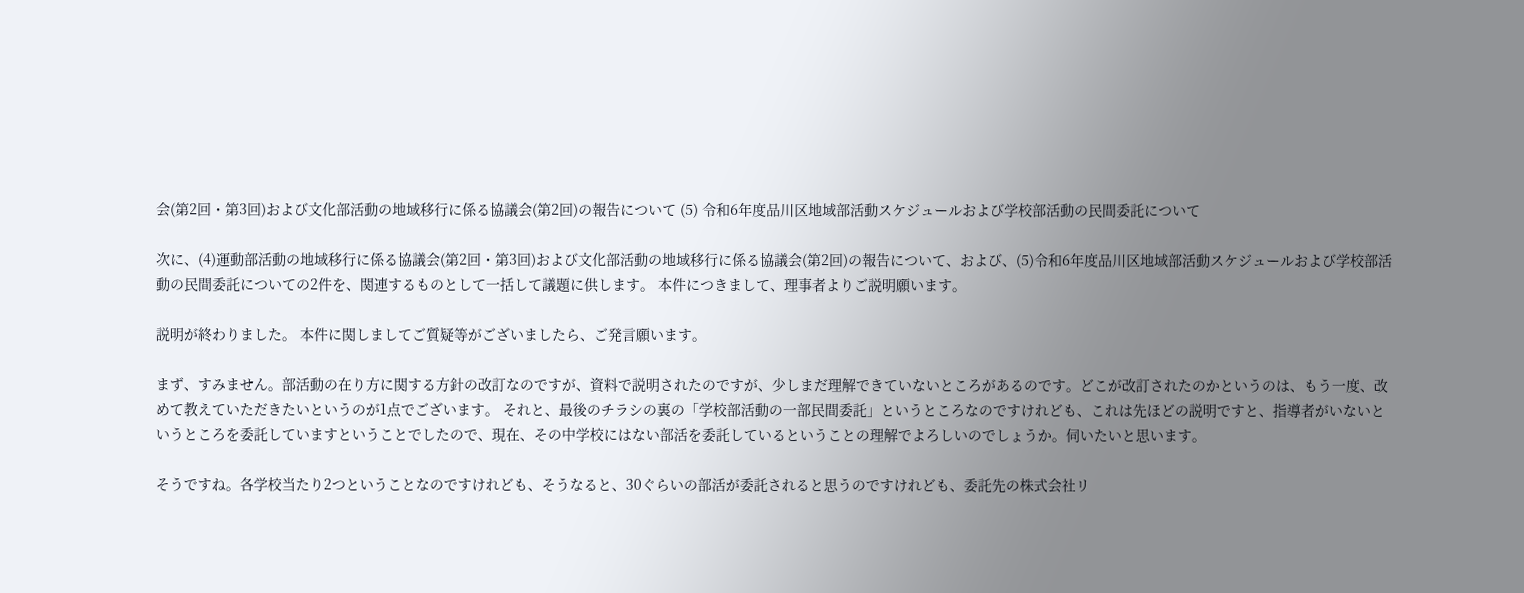会(第2回・第3回)および文化部活動の地域移行に係る協議会(第2回)の報告について (5) 令和6年度品川区地域部活動スケジュールおよび学校部活動の民間委託について

次に、(4)運動部活動の地域移行に係る協議会(第2回・第3回)および文化部活動の地域移行に係る協議会(第2回)の報告について、および、(5)令和6年度品川区地域部活動スケジュールおよび学校部活動の民間委託についての2件を、関連するものとして一括して議題に供します。 本件につきまして、理事者よりご説明願います。

説明が終わりました。 本件に関しましてご質疑等がございましたら、ご発言願います。

まず、すみません。部活動の在り方に関する方針の改訂なのですが、資料で説明されたのですが、少しまだ理解できていないところがあるのです。どこが改訂されたのかというのは、もう一度、改めて教えていただきたいというのが1点でございます。 それと、最後のチラシの裏の「学校部活動の一部民間委託」というところなのですけれども、これは先ほどの説明ですと、指導者がいないというところを委託していますということでしたので、現在、その中学校にはない部活を委託しているということの理解でよろしいのでしょうか。伺いたいと思います。

そうですね。各学校当たり2つということなのですけれども、そうなると、30ぐらいの部活が委託されると思うのですけれども、委託先の株式会社リ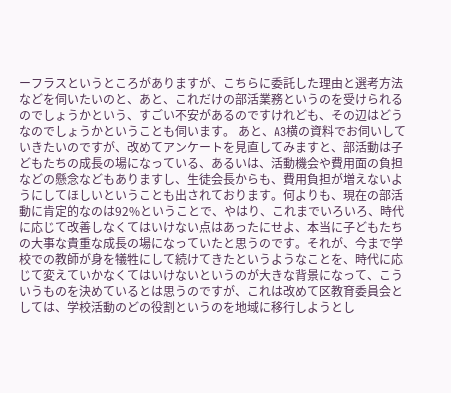ーフラスというところがありますが、こちらに委託した理由と選考方法などを伺いたいのと、あと、これだけの部活業務というのを受けられるのでしょうかという、すごい不安があるのですけれども、その辺はどうなのでしょうかということも伺います。 あと、A3横の資料でお伺いしていきたいのですが、改めてアンケートを見直してみますと、部活動は子どもたちの成長の場になっている、あるいは、活動機会や費用面の負担などの懸念などもありますし、生徒会長からも、費用負担が増えないようにしてほしいということも出されております。何よりも、現在の部活動に肯定的なのは92%ということで、やはり、これまでいろいろ、時代に応じて改善しなくてはいけない点はあったにせよ、本当に子どもたちの大事な貴重な成長の場になっていたと思うのです。それが、今まで学校での教師が身を犠牲にして続けてきたというようなことを、時代に応じて変えていかなくてはいけないというのが大きな背景になって、こういうものを決めているとは思うのですが、これは改めて区教育委員会としては、学校活動のどの役割というのを地域に移行しようとし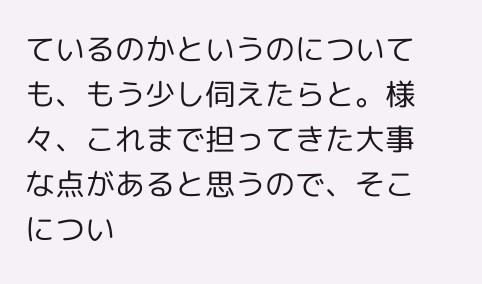ているのかというのについても、もう少し伺えたらと。様々、これまで担ってきた大事な点があると思うので、そこについ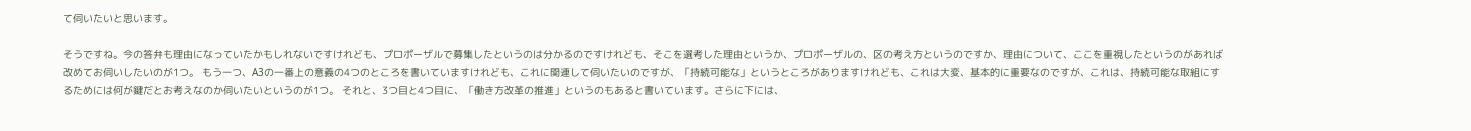て伺いたいと思います。

そうですね。今の答弁も理由になっていたかもしれないですけれども、プロポーザルで募集したというのは分かるのですけれども、そこを選考した理由というか、プロポーザルの、区の考え方というのですか、理由について、ここを重視したというのがあれば改めてお伺いしたいのが1つ。 もう一つ、A3の一番上の意義の4つのところを書いていますけれども、これに関連して伺いたいのですが、「持続可能な」というところがありますけれども、これは大変、基本的に重要なのですが、これは、持続可能な取組にするためには何が鍵だとお考えなのか伺いたいというのが1つ。 それと、3つ目と4つ目に、「働き方改革の推進」というのもあると書いています。さらに下には、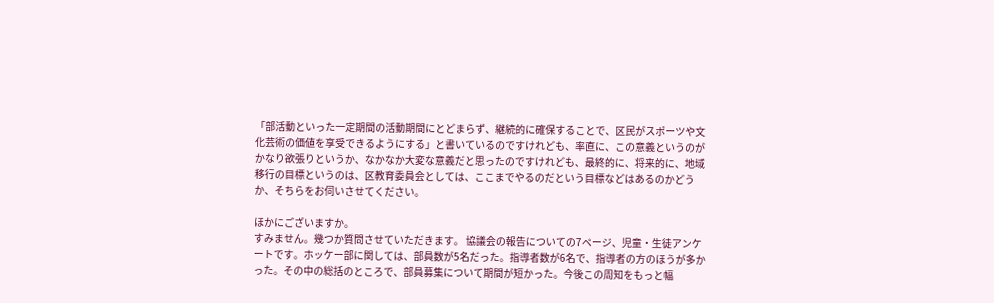「部活動といった一定期間の活動期間にとどまらず、継続的に確保することで、区民がスポーツや文化芸術の価値を享受できるようにする」と書いているのですけれども、率直に、この意義というのがかなり欲張りというか、なかなか大変な意義だと思ったのですけれども、最終的に、将来的に、地域移行の目標というのは、区教育委員会としては、ここまでやるのだという目標などはあるのかどうか、そちらをお伺いさせてください。

ほかにございますか。
すみません。幾つか質問させていただきます。 協議会の報告についての7ページ、児童・生徒アンケートです。ホッケー部に関しては、部員数が5名だった。指導者数が6名で、指導者の方のほうが多かった。その中の総括のところで、部員募集について期間が短かった。今後この周知をもっと幅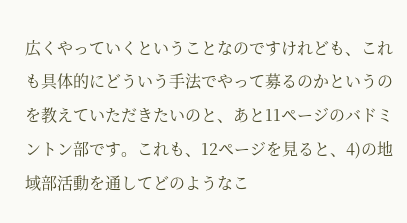広くやっていくということなのですけれども、これも具体的にどういう手法でやって募るのかというのを教えていただきたいのと、あと11ページのバドミントン部です。これも、12ページを見ると、4)の地域部活動を通してどのようなこ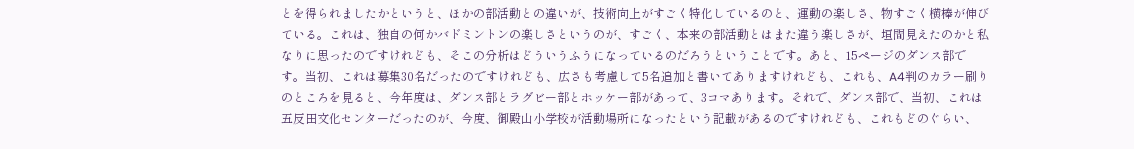とを得られましたかというと、ほかの部活動との違いが、技術向上がすごく特化しているのと、運動の楽しさ、物すごく横棒が伸びている。これは、独自の何かバドミントンの楽しさというのが、すごく、本来の部活動とはまた違う楽しさが、垣間見えたのかと私なりに思ったのですけれども、そこの分析はどういうふうになっているのだろうということです。あと、15ページのダンス部です。当初、これは募集30名だったのですけれども、広さも考慮して5名追加と書いてありますけれども、これも、A4判のカラー刷りのところを見ると、今年度は、ダンス部とラグビー部とホッケー部があって、3コマあります。それで、ダンス部で、当初、これは五反田文化センターだったのが、今度、御殿山小学校が活動場所になったという記載があるのですけれども、これもどのぐらい、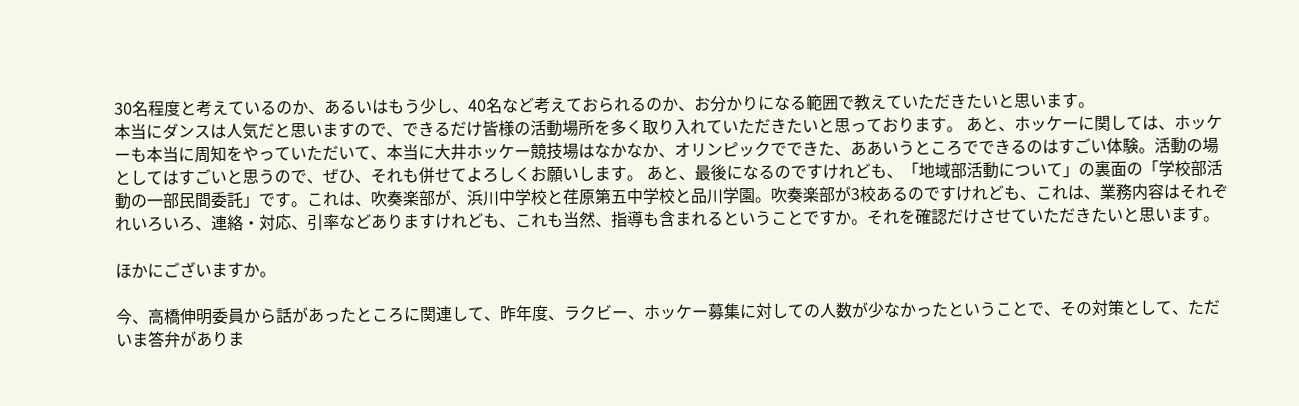30名程度と考えているのか、あるいはもう少し、40名など考えておられるのか、お分かりになる範囲で教えていただきたいと思います。
本当にダンスは人気だと思いますので、できるだけ皆様の活動場所を多く取り入れていただきたいと思っております。 あと、ホッケーに関しては、ホッケーも本当に周知をやっていただいて、本当に大井ホッケー競技場はなかなか、オリンピックでできた、ああいうところでできるのはすごい体験。活動の場としてはすごいと思うので、ぜひ、それも併せてよろしくお願いします。 あと、最後になるのですけれども、「地域部活動について」の裏面の「学校部活動の一部民間委託」です。これは、吹奏楽部が、浜川中学校と荏原第五中学校と品川学園。吹奏楽部が3校あるのですけれども、これは、業務内容はそれぞれいろいろ、連絡・対応、引率などありますけれども、これも当然、指導も含まれるということですか。それを確認だけさせていただきたいと思います。

ほかにございますか。

今、高橋伸明委員から話があったところに関連して、昨年度、ラクビー、ホッケー募集に対しての人数が少なかったということで、その対策として、ただいま答弁がありま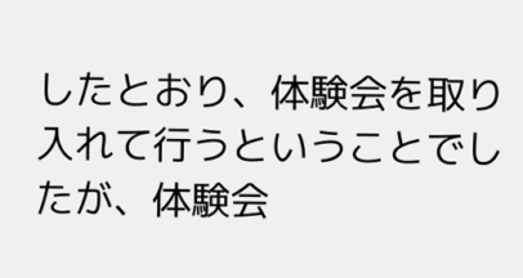したとおり、体験会を取り入れて行うということでしたが、体験会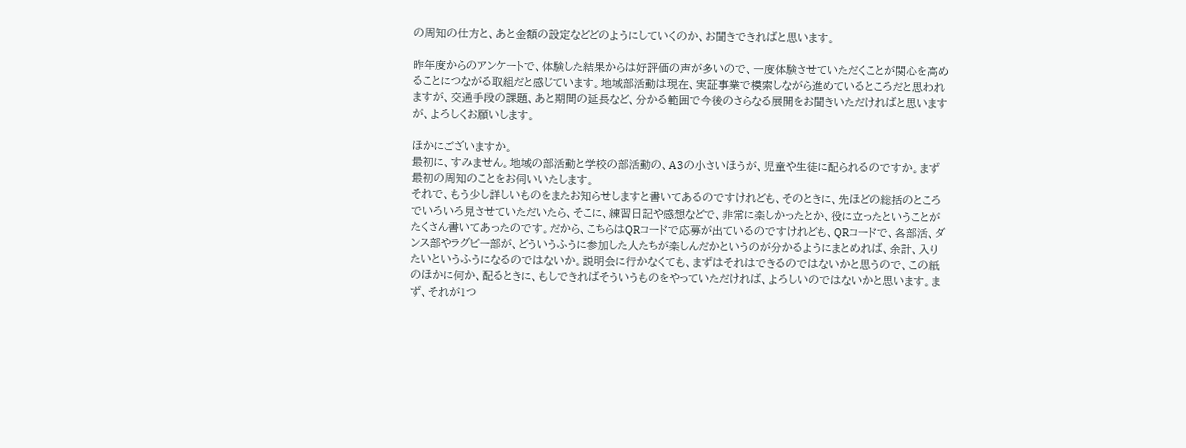の周知の仕方と、あと金額の設定などどのようにしていくのか、お聞きできればと思います。

昨年度からのアンケートで、体験した結果からは好評価の声が多いので、一度体験させていただくことが関心を高めることにつながる取組だと感じています。地域部活動は現在、実証事業で模索しながら進めているところだと思われますが、交通手段の課題、あと期間の延長など、分かる範囲で今後のさらなる展開をお聞きいただければと思いますが、よろしくお願いします。

ほかにございますか。
最初に、すみません。地域の部活動と学校の部活動の、A3の小さいほうが、児童や生徒に配られるのですか。まず最初の周知のことをお伺いいたします。
それで、もう少し詳しいものをまたお知らせしますと書いてあるのですけれども、そのときに、先ほどの総括のところでいろいろ見させていただいたら、そこに、練習日記や感想などで、非常に楽しかったとか、役に立ったということがたくさん書いてあったのです。だから、こちらはQRコードで応募が出ているのですけれども、QRコードで、各部活、ダンス部やラグビー部が、どういうふうに参加した人たちが楽しんだかというのが分かるようにまとめれば、余計、入りたいというふうになるのではないか。説明会に行かなくても、まずはそれはできるのではないかと思うので、この紙のほかに何か、配るときに、もしできればそういうものをやっていただければ、よろしいのではないかと思います。まず、それが1つ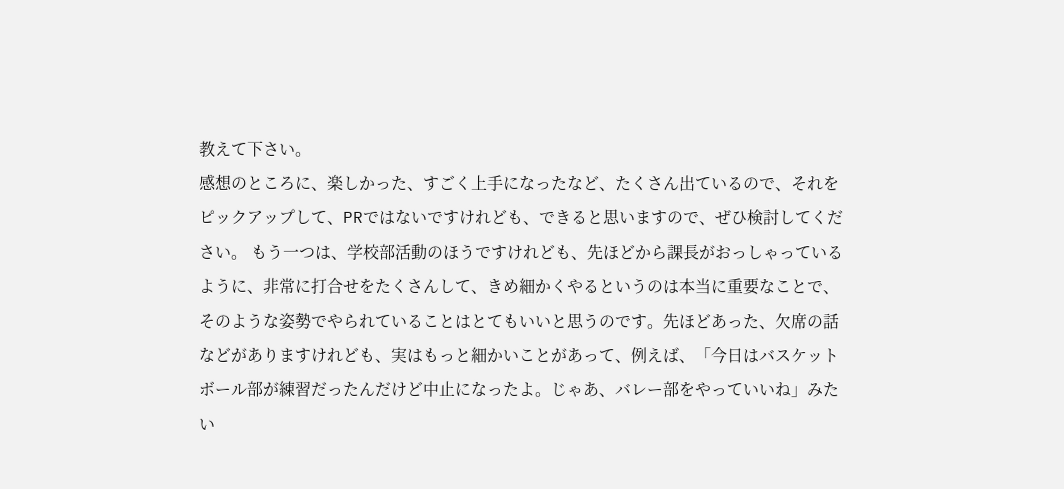教えて下さい。
感想のところに、楽しかった、すごく上手になったなど、たくさん出ているので、それをピックアップして、PRではないですけれども、できると思いますので、ぜひ検討してください。 もう一つは、学校部活動のほうですけれども、先ほどから課長がおっしゃっているように、非常に打合せをたくさんして、きめ細かくやるというのは本当に重要なことで、そのような姿勢でやられていることはとてもいいと思うのです。先ほどあった、欠席の話などがありますけれども、実はもっと細かいことがあって、例えば、「今日はバスケットボール部が練習だったんだけど中止になったよ。じゃあ、バレー部をやっていいね」みたい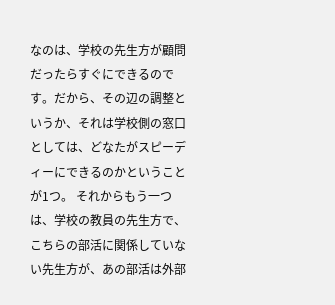なのは、学校の先生方が顧問だったらすぐにできるのです。だから、その辺の調整というか、それは学校側の窓口としては、どなたがスピーディーにできるのかということが1つ。 それからもう一つは、学校の教員の先生方で、こちらの部活に関係していない先生方が、あの部活は外部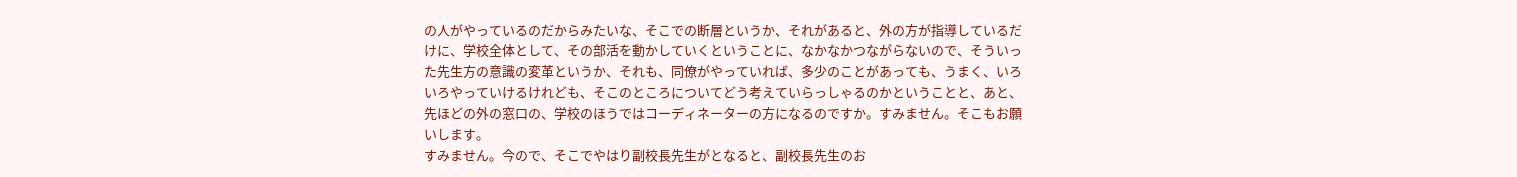の人がやっているのだからみたいな、そこでの断層というか、それがあると、外の方が指導しているだけに、学校全体として、その部活を動かしていくということに、なかなかつながらないので、そういった先生方の意識の変革というか、それも、同僚がやっていれば、多少のことがあっても、うまく、いろいろやっていけるけれども、そこのところについてどう考えていらっしゃるのかということと、あと、先ほどの外の窓口の、学校のほうではコーディネーターの方になるのですか。すみません。そこもお願いします。
すみません。今ので、そこでやはり副校長先生がとなると、副校長先生のお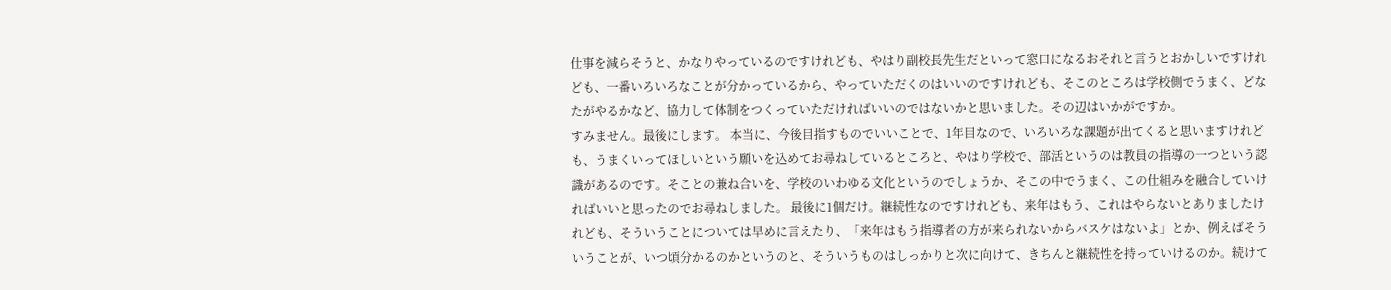仕事を減らそうと、かなりやっているのですけれども、やはり副校長先生だといって窓口になるおそれと言うとおかしいですけれども、一番いろいろなことが分かっているから、やっていただくのはいいのですけれども、そこのところは学校側でうまく、どなたがやるかなど、協力して体制をつくっていただければいいのではないかと思いました。その辺はいかがですか。
すみません。最後にします。 本当に、今後目指すものでいいことで、1年目なので、いろいろな課題が出てくると思いますけれども、うまくいってほしいという願いを込めてお尋ねしているところと、やはり学校で、部活というのは教員の指導の一つという認識があるのです。そことの兼ね合いを、学校のいわゆる文化というのでしょうか、そこの中でうまく、この仕組みを融合していければいいと思ったのでお尋ねしました。 最後に1個だけ。継続性なのですけれども、来年はもう、これはやらないとありましたけれども、そういうことについては早めに言えたり、「来年はもう指導者の方が来られないからバスケはないよ」とか、例えばそういうことが、いつ頃分かるのかというのと、そういうものはしっかりと次に向けて、きちんと継続性を持っていけるのか。続けて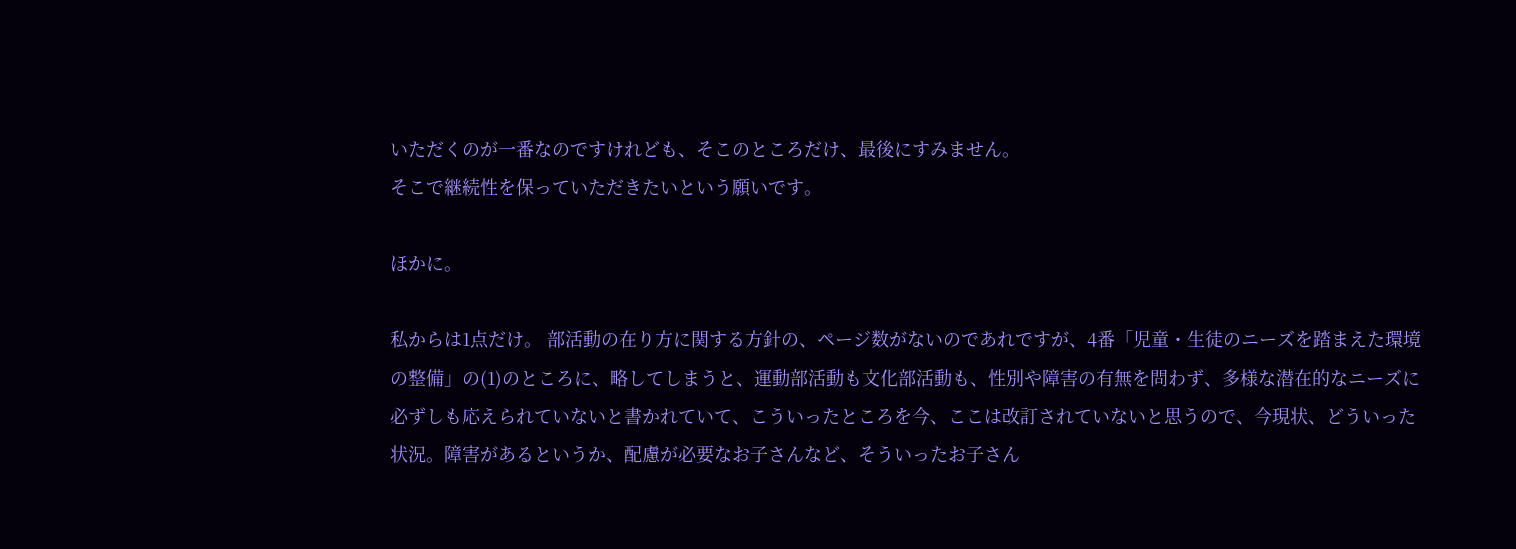いただくのが一番なのですけれども、そこのところだけ、最後にすみません。
そこで継続性を保っていただきたいという願いです。

ほかに。

私からは1点だけ。 部活動の在り方に関する方針の、ページ数がないのであれですが、4番「児童・生徒のニーズを踏まえた環境の整備」の(1)のところに、略してしまうと、運動部活動も文化部活動も、性別や障害の有無を問わず、多様な潜在的なニーズに必ずしも応えられていないと書かれていて、こういったところを今、ここは改訂されていないと思うので、今現状、どういった状況。障害があるというか、配慮が必要なお子さんなど、そういったお子さん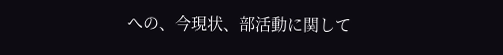への、今現状、部活動に関して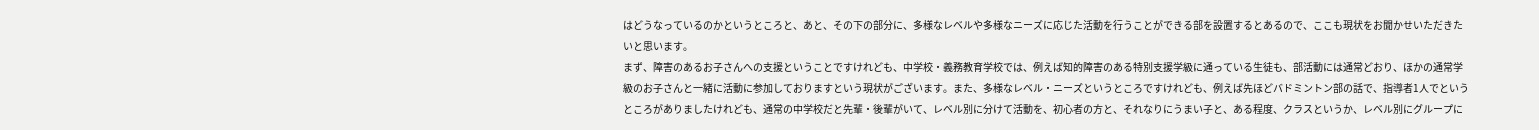はどうなっているのかというところと、あと、その下の部分に、多様なレベルや多様なニーズに応じた活動を行うことができる部を設置するとあるので、ここも現状をお聞かせいただきたいと思います。
まず、障害のあるお子さんへの支援ということですけれども、中学校・義務教育学校では、例えば知的障害のある特別支援学級に通っている生徒も、部活動には通常どおり、ほかの通常学級のお子さんと一緒に活動に参加しておりますという現状がございます。また、多様なレベル・ニーズというところですけれども、例えば先ほどバドミントン部の話で、指導者1人でというところがありましたけれども、通常の中学校だと先輩・後輩がいて、レベル別に分けて活動を、初心者の方と、それなりにうまい子と、ある程度、クラスというか、レベル別にグループに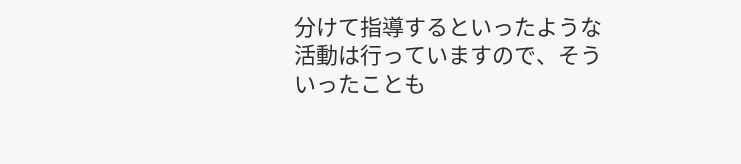分けて指導するといったような活動は行っていますので、そういったことも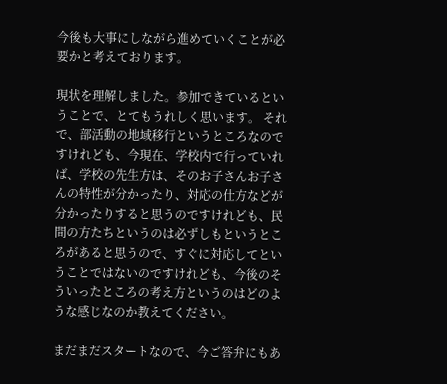今後も大事にしながら進めていくことが必要かと考えております。

現状を理解しました。参加できているということで、とてもうれしく思います。 それで、部活動の地域移行というところなのですけれども、今現在、学校内で行っていれば、学校の先生方は、そのお子さんお子さんの特性が分かったり、対応の仕方などが分かったりすると思うのですけれども、民間の方たちというのは必ずしもというところがあると思うので、すぐに対応してということではないのですけれども、今後のそういったところの考え方というのはどのような感じなのか教えてください。

まだまだスタートなので、今ご答弁にもあ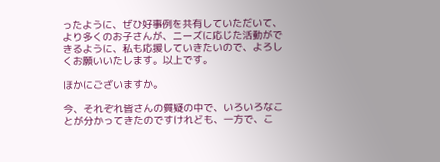ったように、ぜひ好事例を共有していただいて、より多くのお子さんが、ニーズに応じた活動ができるように、私も応援していきたいので、よろしくお願いいたします。以上です。

ほかにございますか。

今、それぞれ皆さんの質疑の中で、いろいろなことが分かってきたのですけれども、一方で、こ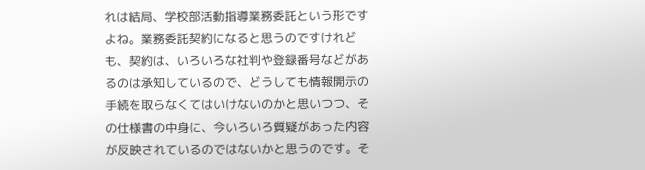れは結局、学校部活動指導業務委託という形ですよね。業務委託契約になると思うのですけれども、契約は、いろいろな社判や登録番号などがあるのは承知しているので、どうしても情報開示の手続を取らなくてはいけないのかと思いつつ、その仕様書の中身に、今いろいろ質疑があった内容が反映されているのではないかと思うのです。そ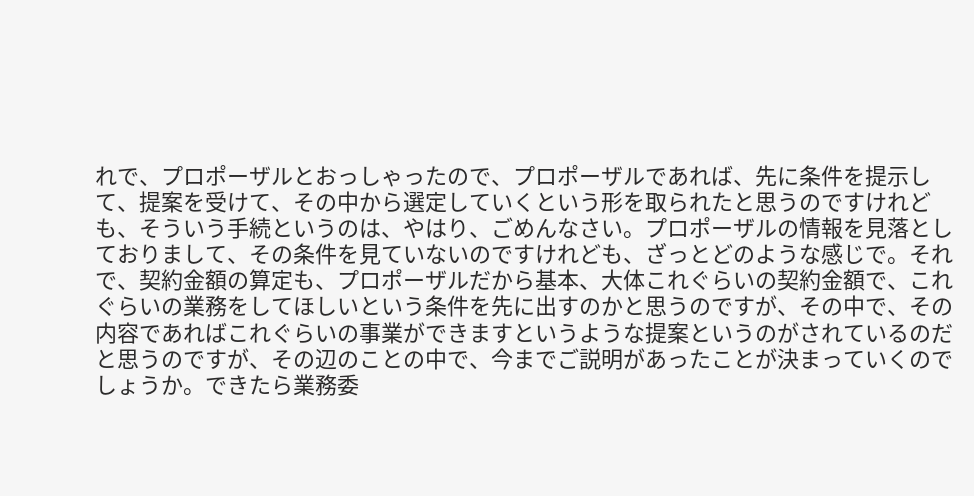れで、プロポーザルとおっしゃったので、プロポーザルであれば、先に条件を提示して、提案を受けて、その中から選定していくという形を取られたと思うのですけれども、そういう手続というのは、やはり、ごめんなさい。プロポーザルの情報を見落としておりまして、その条件を見ていないのですけれども、ざっとどのような感じで。それで、契約金額の算定も、プロポーザルだから基本、大体これぐらいの契約金額で、これぐらいの業務をしてほしいという条件を先に出すのかと思うのですが、その中で、その内容であればこれぐらいの事業ができますというような提案というのがされているのだと思うのですが、その辺のことの中で、今までご説明があったことが決まっていくのでしょうか。できたら業務委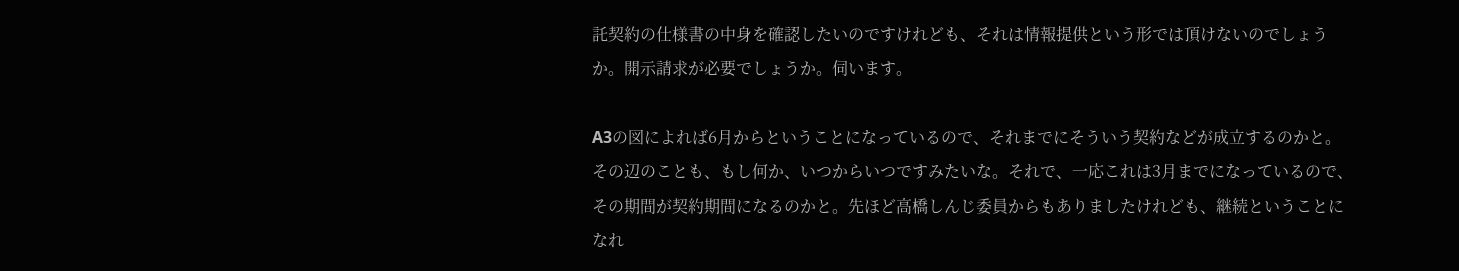託契約の仕様書の中身を確認したいのですけれども、それは情報提供という形では頂けないのでしょうか。開示請求が必要でしょうか。伺います。

A3の図によれば6月からということになっているので、それまでにそういう契約などが成立するのかと。その辺のことも、もし何か、いつからいつですみたいな。それで、一応これは3月までになっているので、その期間が契約期間になるのかと。先ほど高橋しんじ委員からもありましたけれども、継続ということになれ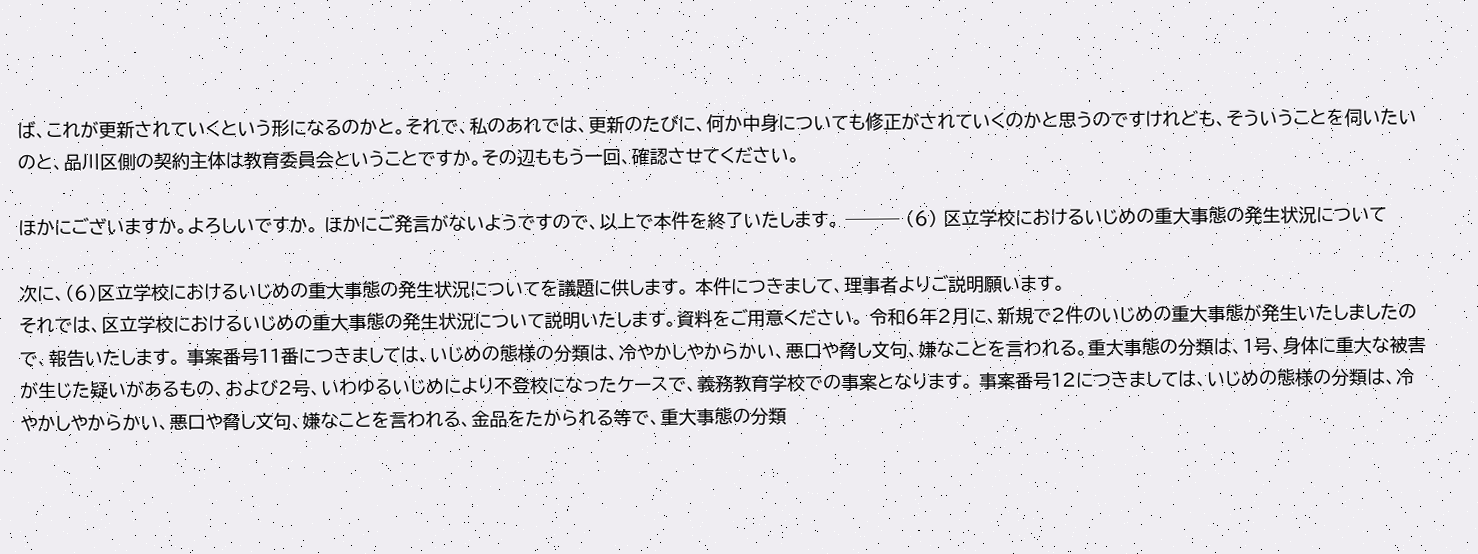ば、これが更新されていくという形になるのかと。それで、私のあれでは、更新のたびに、何か中身についても修正がされていくのかと思うのですけれども、そういうことを伺いたいのと、品川区側の契約主体は教育委員会ということですか。その辺ももう一回、確認させてください。

ほかにございますか。よろしいですか。 ほかにご発言がないようですので、以上で本件を終了いたします。 ─── (6) 区立学校におけるいじめの重大事態の発生状況について

次に、(6)区立学校におけるいじめの重大事態の発生状況についてを議題に供します。 本件につきまして、理事者よりご説明願います。
それでは、区立学校におけるいじめの重大事態の発生状況について説明いたします。資料をご用意ください。 令和6年2月に、新規で2件のいじめの重大事態が発生いたしましたので、報告いたします。 事案番号11番につきましては、いじめの態様の分類は、冷やかしやからかい、悪口や脅し文句、嫌なことを言われる。重大事態の分類は、1号、身体に重大な被害が生じた疑いがあるもの、および2号、いわゆるいじめにより不登校になったケースで、義務教育学校での事案となります。 事案番号12につきましては、いじめの態様の分類は、冷やかしやからかい、悪口や脅し文句、嫌なことを言われる、金品をたかられる等で、重大事態の分類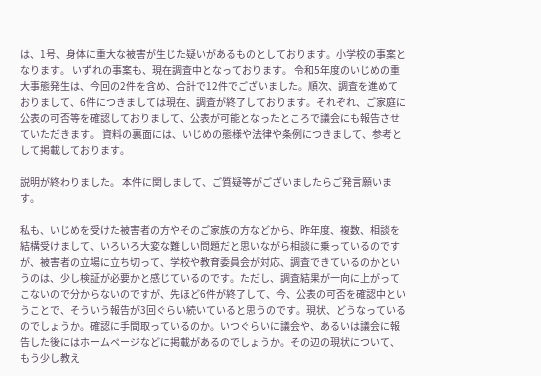は、1号、身体に重大な被害が生じた疑いがあるものとしております。小学校の事案となります。 いずれの事案も、現在調査中となっております。 令和5年度のいじめの重大事態発生は、今回の2件を含め、合計で12件でございました。順次、調査を進めておりまして、6件につきましては現在、調査が終了しております。それぞれ、ご家庭に公表の可否等を確認しておりまして、公表が可能となったところで議会にも報告させていただきます。 資料の裏面には、いじめの態様や法律や条例につきまして、参考として掲載しております。

説明が終わりました。 本件に関しまして、ご質疑等がございましたらご発言願います。

私も、いじめを受けた被害者の方やそのご家族の方などから、昨年度、複数、相談を結構受けまして、いろいろ大変な難しい問題だと思いながら相談に乗っているのですが、被害者の立場に立ち切って、学校や教育委員会が対応、調査できているのかというのは、少し検証が必要かと感じているのです。ただし、調査結果が一向に上がってこないので分からないのですが、先ほど6件が終了して、今、公表の可否を確認中ということで、そういう報告が3回ぐらい続いていると思うのです。現状、どうなっているのでしょうか。確認に手間取っているのか。いつぐらいに議会や、あるいは議会に報告した後にはホームページなどに掲載があるのでしょうか。その辺の現状について、もう少し教え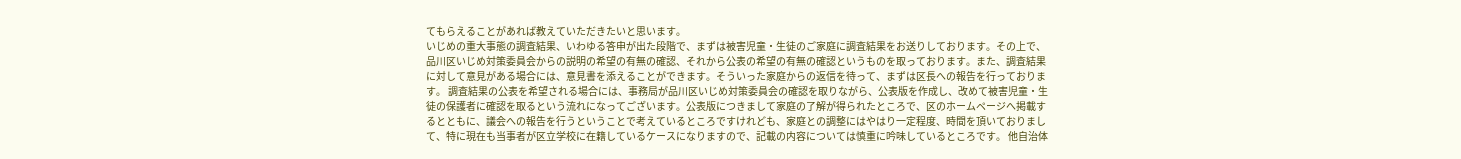てもらえることがあれば教えていただきたいと思います。
いじめの重大事態の調査結果、いわゆる答申が出た段階で、まずは被害児童・生徒のご家庭に調査結果をお送りしております。その上で、品川区いじめ対策委員会からの説明の希望の有無の確認、それから公表の希望の有無の確認というものを取っております。また、調査結果に対して意見がある場合には、意見書を添えることができます。そういった家庭からの返信を待って、まずは区長への報告を行っております。 調査結果の公表を希望される場合には、事務局が品川区いじめ対策委員会の確認を取りながら、公表版を作成し、改めて被害児童・生徒の保護者に確認を取るという流れになってございます。公表版につきまして家庭の了解が得られたところで、区のホームページへ掲載するとともに、議会への報告を行うということで考えているところですけれども、家庭との調整にはやはり一定程度、時間を頂いておりまして、特に現在も当事者が区立学校に在籍しているケースになりますので、記載の内容については慎重に吟味しているところです。 他自治体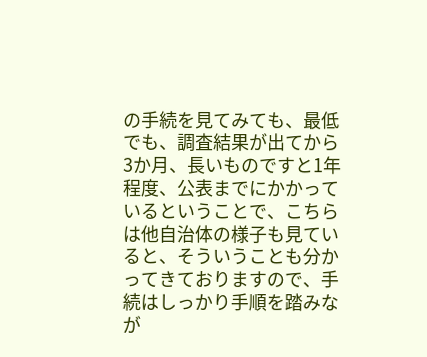の手続を見てみても、最低でも、調査結果が出てから3か月、長いものですと1年程度、公表までにかかっているということで、こちらは他自治体の様子も見ていると、そういうことも分かってきておりますので、手続はしっかり手順を踏みなが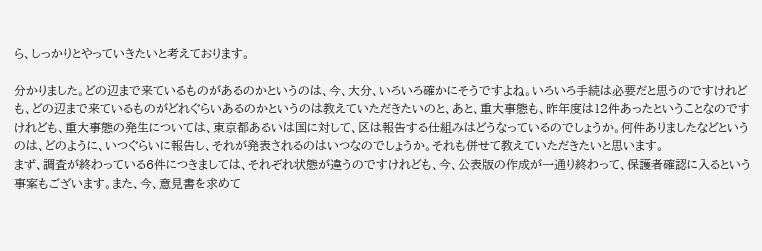ら、しっかりとやっていきたいと考えております。

分かりました。どの辺まで来ているものがあるのかというのは、今、大分、いろいろ確かにそうですよね。いろいろ手続は必要だと思うのですけれども、どの辺まで来ているものがどれぐらいあるのかというのは教えていただきたいのと、あと、重大事態も、昨年度は12件あったということなのですけれども、重大事態の発生については、東京都あるいは国に対して、区は報告する仕組みはどうなっているのでしょうか。何件ありましたなどというのは、どのように、いつぐらいに報告し、それが発表されるのはいつなのでしょうか。それも併せて教えていただきたいと思います。
まず、調査が終わっている6件につきましては、それぞれ状態が違うのですけれども、今、公表版の作成が一通り終わって、保護者確認に入るという事案もございます。また、今、意見書を求めて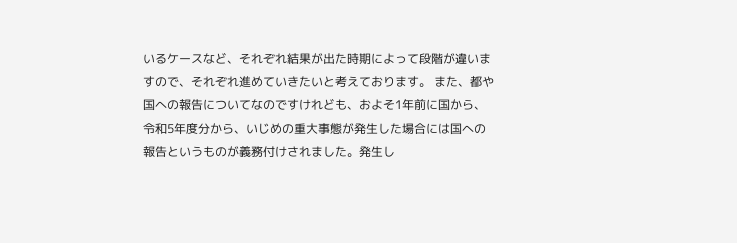いるケースなど、それぞれ結果が出た時期によって段階が違いますので、それぞれ進めていきたいと考えております。 また、都や国への報告についてなのですけれども、およそ1年前に国から、令和5年度分から、いじめの重大事態が発生した場合には国への報告というものが義務付けされました。発生し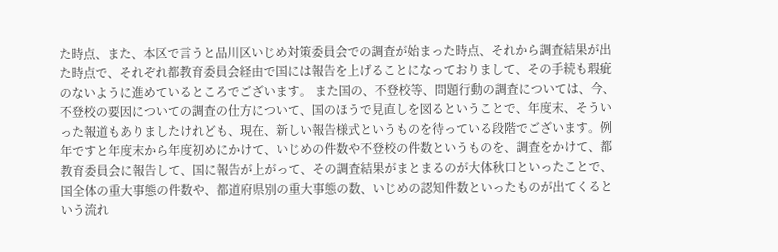た時点、また、本区で言うと品川区いじめ対策委員会での調査が始まった時点、それから調査結果が出た時点で、それぞれ都教育委員会経由で国には報告を上げることになっておりまして、その手続も瑕疵のないように進めているところでございます。 また国の、不登校等、問題行動の調査については、今、不登校の要因についての調査の仕方について、国のほうで見直しを図るということで、年度末、そういった報道もありましたけれども、現在、新しい報告様式というものを待っている段階でございます。例年ですと年度末から年度初めにかけて、いじめの件数や不登校の件数というものを、調査をかけて、都教育委員会に報告して、国に報告が上がって、その調査結果がまとまるのが大体秋口といったことで、国全体の重大事態の件数や、都道府県別の重大事態の数、いじめの認知件数といったものが出てくるという流れ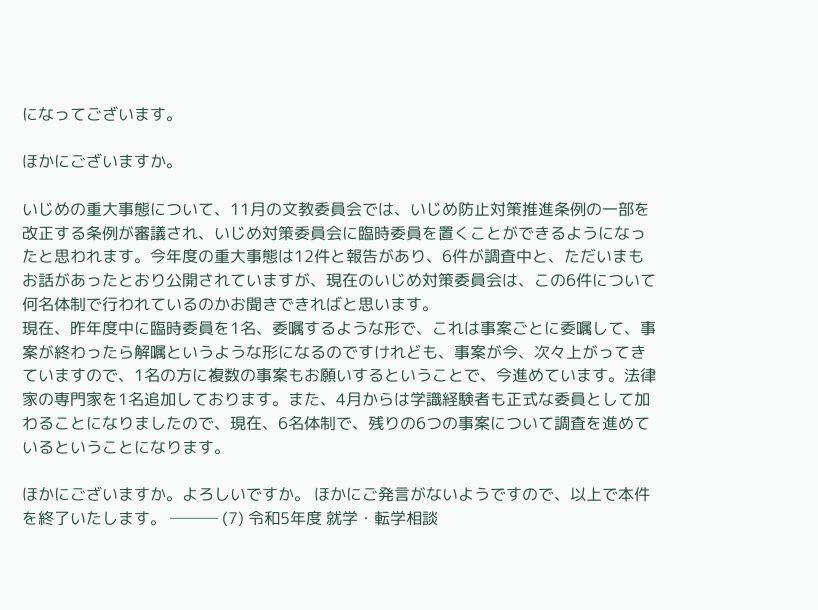になってございます。

ほかにございますか。

いじめの重大事態について、11月の文教委員会では、いじめ防止対策推進条例の一部を改正する条例が審議され、いじめ対策委員会に臨時委員を置くことができるようになったと思われます。今年度の重大事態は12件と報告があり、6件が調査中と、ただいまもお話があったとおり公開されていますが、現在のいじめ対策委員会は、この6件について何名体制で行われているのかお聞きできればと思います。
現在、昨年度中に臨時委員を1名、委嘱するような形で、これは事案ごとに委嘱して、事案が終わったら解嘱というような形になるのですけれども、事案が今、次々上がってきていますので、1名の方に複数の事案もお願いするということで、今進めています。法律家の専門家を1名追加しております。また、4月からは学識経験者も正式な委員として加わることになりましたので、現在、6名体制で、残りの6つの事案について調査を進めているということになります。

ほかにございますか。よろしいですか。 ほかにご発言がないようですので、以上で本件を終了いたします。 ─── (7) 令和5年度 就学・転学相談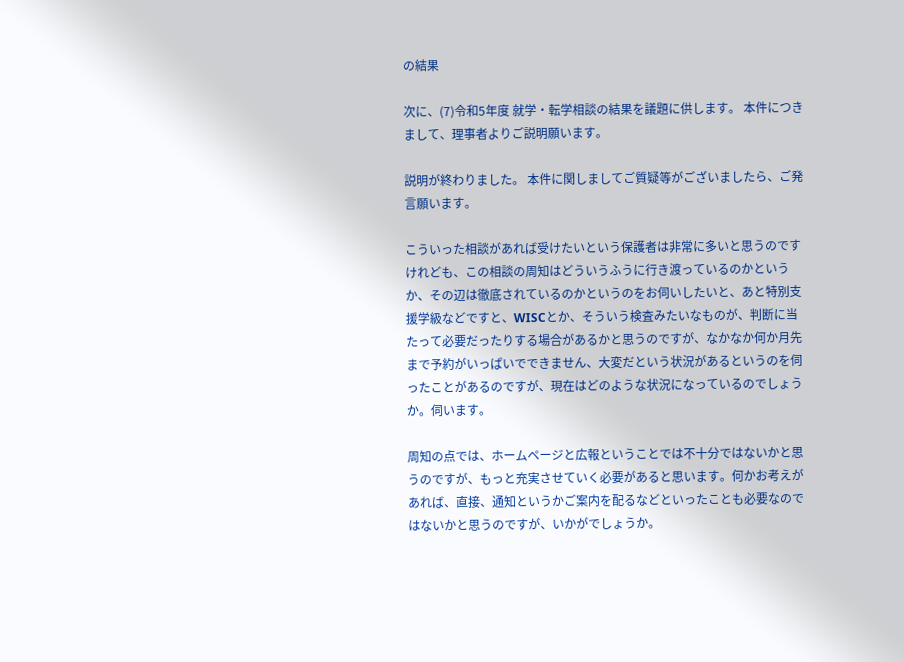の結果

次に、(7)令和5年度 就学・転学相談の結果を議題に供します。 本件につきまして、理事者よりご説明願います。

説明が終わりました。 本件に関しましてご質疑等がございましたら、ご発言願います。

こういった相談があれば受けたいという保護者は非常に多いと思うのですけれども、この相談の周知はどういうふうに行き渡っているのかというか、その辺は徹底されているのかというのをお伺いしたいと、あと特別支援学級などですと、WISCとか、そういう検査みたいなものが、判断に当たって必要だったりする場合があるかと思うのですが、なかなか何か月先まで予約がいっぱいでできません、大変だという状況があるというのを伺ったことがあるのですが、現在はどのような状況になっているのでしょうか。伺います。

周知の点では、ホームページと広報ということでは不十分ではないかと思うのですが、もっと充実させていく必要があると思います。何かお考えがあれば、直接、通知というかご案内を配るなどといったことも必要なのではないかと思うのですが、いかがでしょうか。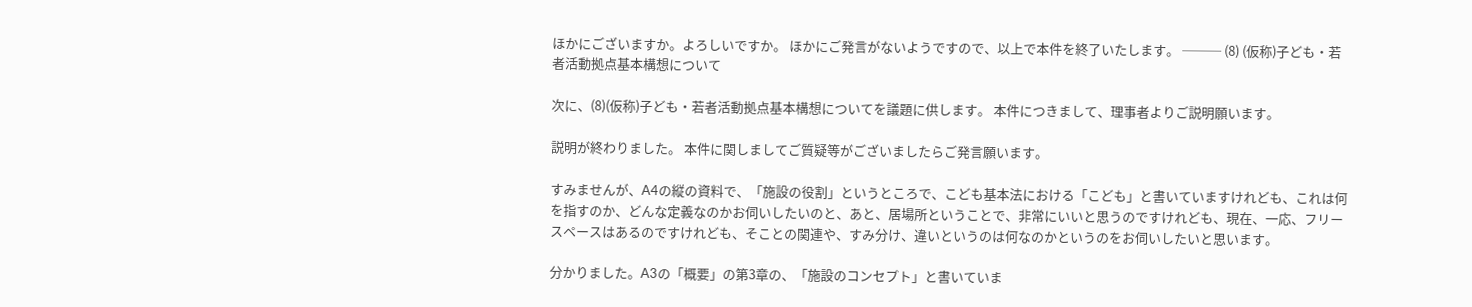ほかにございますか。よろしいですか。 ほかにご発言がないようですので、以上で本件を終了いたします。 ─── (8) (仮称)子ども・若者活動拠点基本構想について

次に、(8)(仮称)子ども・若者活動拠点基本構想についてを議題に供します。 本件につきまして、理事者よりご説明願います。

説明が終わりました。 本件に関しましてご質疑等がございましたらご発言願います。

すみませんが、A4の縦の資料で、「施設の役割」というところで、こども基本法における「こども」と書いていますけれども、これは何を指すのか、どんな定義なのかお伺いしたいのと、あと、居場所ということで、非常にいいと思うのですけれども、現在、一応、フリースペースはあるのですけれども、そことの関連や、すみ分け、違いというのは何なのかというのをお伺いしたいと思います。

分かりました。A3の「概要」の第3章の、「施設のコンセプト」と書いていま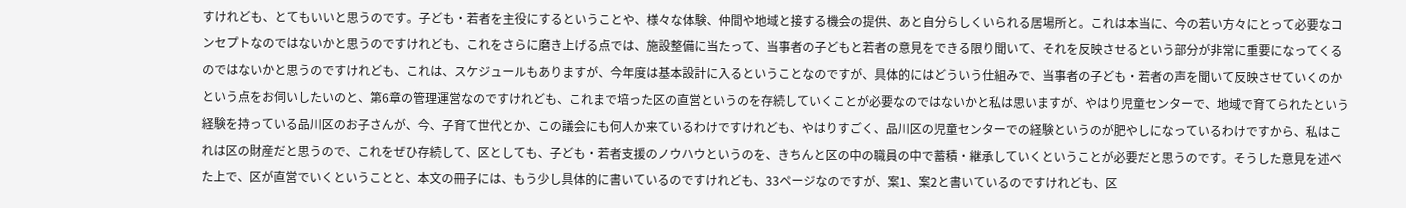すけれども、とてもいいと思うのです。子ども・若者を主役にするということや、様々な体験、仲間や地域と接する機会の提供、あと自分らしくいられる居場所と。これは本当に、今の若い方々にとって必要なコンセプトなのではないかと思うのですけれども、これをさらに磨き上げる点では、施設整備に当たって、当事者の子どもと若者の意見をできる限り聞いて、それを反映させるという部分が非常に重要になってくるのではないかと思うのですけれども、これは、スケジュールもありますが、今年度は基本設計に入るということなのですが、具体的にはどういう仕組みで、当事者の子ども・若者の声を聞いて反映させていくのかという点をお伺いしたいのと、第6章の管理運営なのですけれども、これまで培った区の直営というのを存続していくことが必要なのではないかと私は思いますが、やはり児童センターで、地域で育てられたという経験を持っている品川区のお子さんが、今、子育て世代とか、この議会にも何人か来ているわけですけれども、やはりすごく、品川区の児童センターでの経験というのが肥やしになっているわけですから、私はこれは区の財産だと思うので、これをぜひ存続して、区としても、子ども・若者支援のノウハウというのを、きちんと区の中の職員の中で蓄積・継承していくということが必要だと思うのです。そうした意見を述べた上で、区が直営でいくということと、本文の冊子には、もう少し具体的に書いているのですけれども、33ページなのですが、案1、案2と書いているのですけれども、区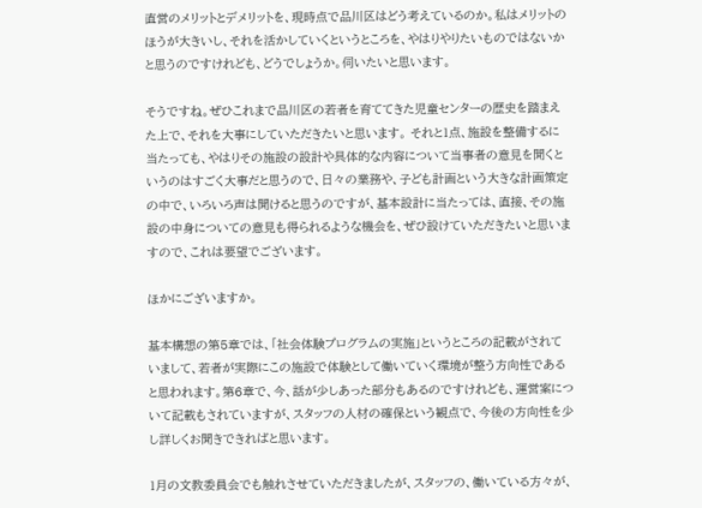直営のメリットとデメリットを、現時点で品川区はどう考えているのか。私はメリットのほうが大きいし、それを活かしていくというところを、やはりやりたいものではないかと思うのですけれども、どうでしょうか。伺いたいと思います。

そうですね。ぜひこれまで品川区の若者を育ててきた児童センターの歴史を踏まえた上で、それを大事にしていただきたいと思います。 それと1点、施設を整備するに当たっても、やはりその施設の設計や具体的な内容について当事者の意見を聞くというのはすごく大事だと思うので、日々の業務や、子ども計画という大きな計画策定の中で、いろいろ声は聞けると思うのですが、基本設計に当たっては、直接、その施設の中身についての意見も得られるような機会を、ぜひ設けていただきたいと思いますので、これは要望でございます。

ほかにございますか。

基本構想の第5章では、「社会体験プログラムの実施」というところの記載がされていまして、若者が実際にこの施設で体験として働いていく環境が整う方向性であると思われます。第6章で、今、話が少しあった部分もあるのですけれども、運営案について記載もされていますが、スタッフの人材の確保という観点で、今後の方向性を少し詳しくお聞きできればと思います。

1月の文教委員会でも触れさせていただきましたが、スタッフの、働いている方々が、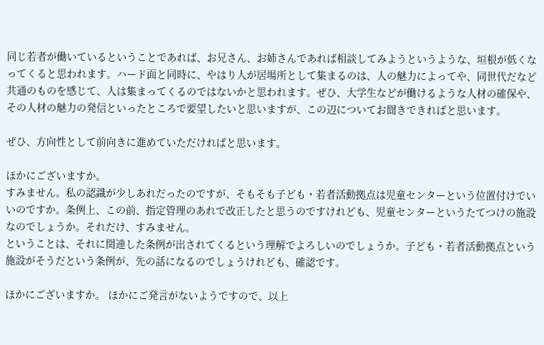同じ若者が働いているということであれば、お兄さん、お姉さんであれば相談してみようというような、垣根が低くなってくると思われます。ハード面と同時に、やはり人が居場所として集まるのは、人の魅力によってや、同世代だなど共通のものを感じて、人は集まってくるのではないかと思われます。ぜひ、大学生などが働けるような人材の確保や、その人材の魅力の発信といったところで要望したいと思いますが、この辺についてお聞きできればと思います。

ぜひ、方向性として前向きに進めていただければと思います。

ほかにございますか。
すみません。私の認識が少しあれだったのですが、そもそも子ども・若者活動拠点は児童センターという位置付けでいいのですか。条例上、この前、指定管理のあれで改正したと思うのですけれども、児童センターというたてつけの施設なのでしょうか。それだけ、すみません。
ということは、それに関連した条例が出されてくるという理解でよろしいのでしょうか。子ども・若者活動拠点という施設がそうだという条例が、先の話になるのでしょうけれども、確認です。

ほかにございますか。 ほかにご発言がないようですので、以上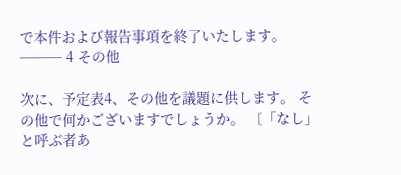で本件および報告事項を終了いたします。 ─── 4 その他

次に、予定表4、その他を議題に供します。 その他で何かございますでしょうか。 〔「なし」と呼ぶ者あ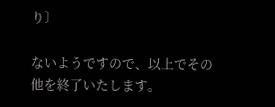り〕

ないようですので、以上でその他を終了いたします。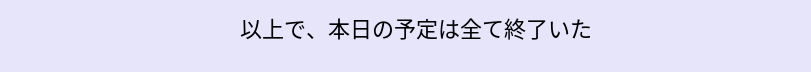以上で、本日の予定は全て終了いた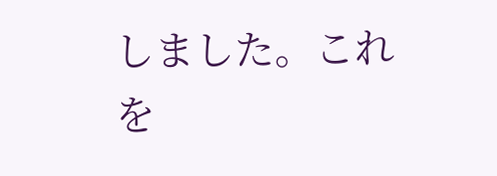しました。これを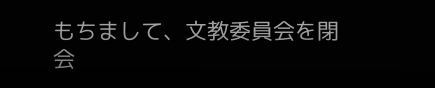もちまして、文教委員会を閉会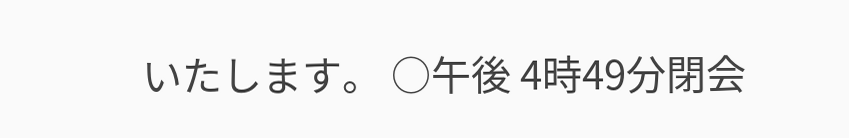いたします。 ○午後 4時49分閉会